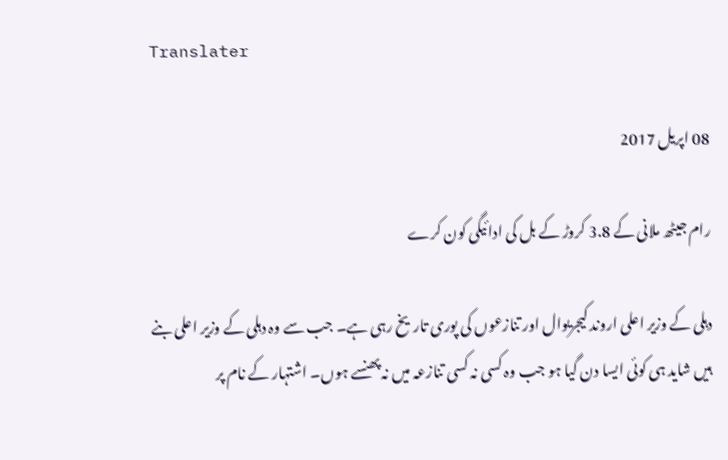Translater

08 اپریل 2017

رام جیٹھ ملانی کے 3.8 کروڑ کے بل کی ادائیگی کون کرے

دہلی کے وزیر اعلی اروند کیجریوال اور تنازعوں کی پوری تاریخ رہی ہے۔ جب سے وہ دہلی کے وزیر اعلی بنے ہیں شاید ہی کوئی ایسا دن گیا ہو جب وہ کسی نہ کسی تنازعہ میں نہ پھنسے ہوں۔ اشتہار کے نام پر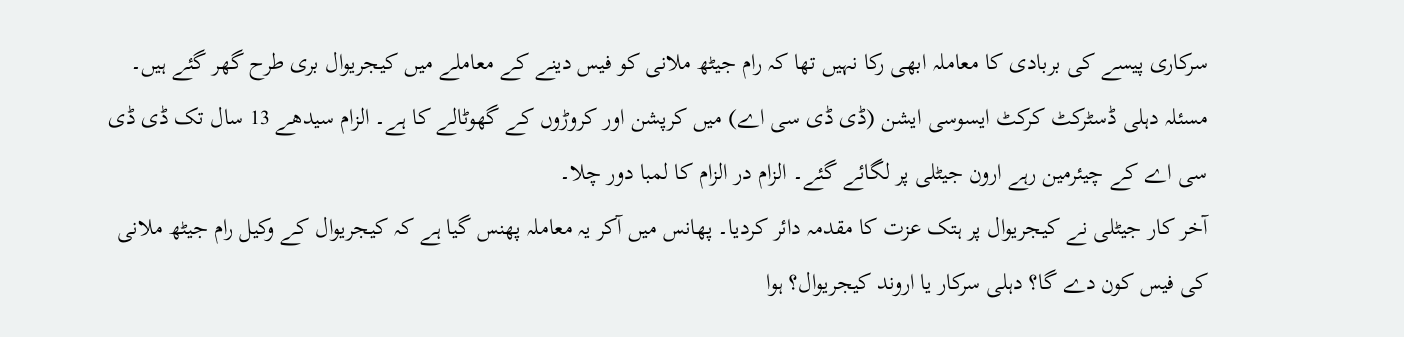سرکاری پیسے کی بربادی کا معاملہ ابھی رکا نہیں تھا کہ رام جیٹھ ملانی کو فیس دینے کے معاملے میں کیجریوال بری طرح گھر گئے ہیں۔ مسئلہ دہلی ڈسٹرکٹ کرکٹ ایسوسی ایشن (ڈی ڈی سی اے) میں کرپشن اور کروڑوں کے گھوٹالے کا ہے۔ الزام سیدھے 13 سال تک ڈی ڈی سی اے کے چیئرمین رہے ارون جیٹلی پر لگائے گئے۔ الزام در الزام کا لمبا دور چلا۔
آخر کار جیٹلی نے کیجریوال پر ہتک عزت کا مقدمہ دائر کردیا۔ پھانس میں آکر یہ معاملہ پھنس گیا ہے کہ کیجریوال کے وکیل رام جیٹھ ملانی کی فیس کون دے گا؟ دہلی سرکار یا اروند کیجریوال؟ ہوا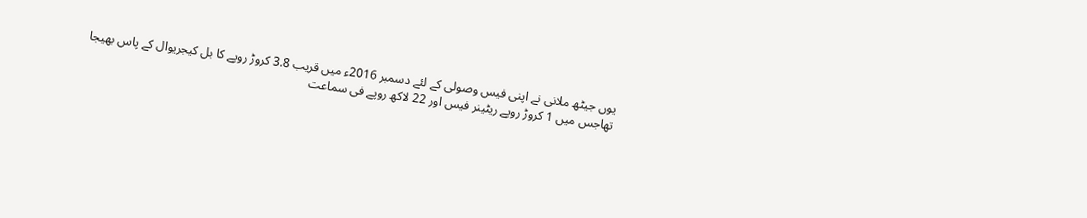یوں جیٹھ ملانی نے اپنی فیس وصولی کے لئے دسمبر 2016ء میں قریب 3.8 کروڑ روپے کا بل کیجریوال کے پاس بھیجا تھاجس میں 1 کروڑ روپے ریٹینر فیس اور 22 لاکھ روپے فی سماعت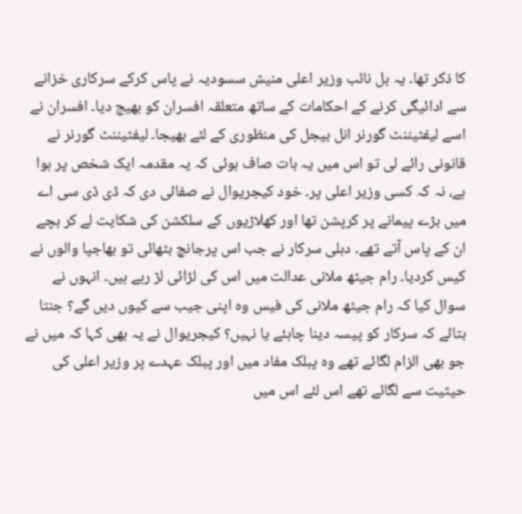کا ذکر تھا۔ یہ بل نائب وزیر اعلی منیش سسودیہ نے پاس کرکے سرکاری خزانے سے ادائیگی کرنے کے احکامات کے ساتھ متعلقہ افسران کو بھیج دیا۔ افسران نے اسے لیفٹیننٹ گورنر انل بیجل کی منظوری کے لئے بھیجا۔ لیفٹیننٹ گورنر نے قانونی رائے لی تو اس میں یہ بات صاف ہوئی کہ یہ مقدمہ ایک شخص پر ہوا ہے، نہ کہ کسی وزیر اعلی پر۔ خود کیجریوال نے صفائی دی کہ ڈی ڈی سی اے میں بڑے پیمانے پر کرپشن تھا اور کھلاڑیوں کے سلکشن کی شکایت لے کر بچے ان کے پاس آتے تھے۔ دہلی سرکار نے جب اس پرجانچ بٹھائی تو بھاجپا والوں نے کیس کردیا۔ رام جیٹھ ملانی عدالت میں اس کی لڑائی لڑ رہے ہیں۔ انہوں نے سوال کیا کہ رام جیٹھ ملانی کی فیس وہ اپنی جیب سے کیوں دیں گے؟ جنتا بتائے کہ سرکار کو پیسہ دینا چاہئے یا نہیں؟ کیجریوال نے یہ بھی کہا کہ میں نے جو بھی الزام لگائے تھے وہ پبلک مفاد میں اور پبلک عہدے پر وزیر اعلی کی حیثیت سے لگائے تھے اس لئے اس میں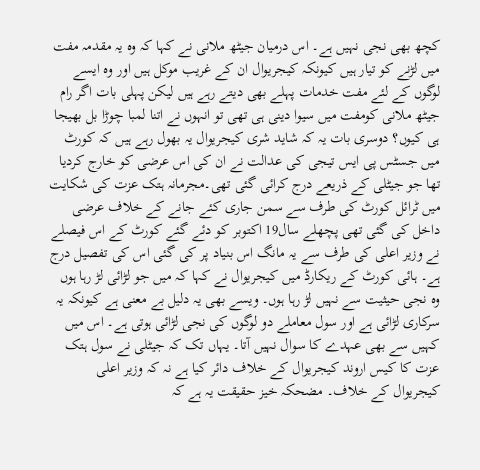کچھ بھی نجی نہیں ہے۔ اس درمیان جیٹھ ملانی نے کہا کہ وہ یہ مقدمہ مفت میں لڑنے کو تیار ہیں کیونکہ کیجریوال ان کے غریب موکل ہیں اور وہ ایسے لوگوں کے لئے مفت خدمات پہلے بھی دیتے رہے ہیں لیکن پہلی بات اگر رام جیٹھ ملانی کومفت میں سیوا دینی ہی تھی تو انہوں نے اتنا لمبا چوڑا بل بھیجا ہی کیوں؟ دوسری بات یہ کہ شاید شری کیجریوال یہ بھول رہے ہیں کہ کورٹ میں جسٹس پی ایس تیجی کی عدالت نے ان کی اس عرضی کو خارج کردیا تھا جو جیٹلی کے ذریعے درج کرائی گئی تھی۔مجرمانہ ہتک عزت کی شکایت میں ٹرائل کورٹ کی طرف سے سمن جاری کئے جانے کے خلاف عرضی داخل کی گئی تھی پچھلے سال19 اکتوبر کو دئے گئے کورٹ کے اس فیصلے نے وزیر اعلی کی طرف سے یہ مانگ اس بنیاد پر کی گئی اس کی تفصیل درج ہے۔ ہائی کورٹ کے ریکارڈ میں کیجریوال نے کہا کہ میں جو لڑائی لڑ رہا ہوں وہ نجی حیثیت سے نہیں لڑ رہا ہوں۔ ویسے بھی یہ دلیل بے معنی ہے کیونکہ یہ سرکاری لڑائی ہے اور سول معاملے دو لوگوں کی نجی لڑائی ہوتی ہے۔ اس میں کہیں سے بھی عہدے کا سوال نہیں آتا۔ یہاں تک کہ جیٹلی نے سول ہتک عزت کا کیس اروند کیجریوال کے خلاف دائر کیا ہے نہ کہ وزیر اعلی کیجریوال کے خلاف۔ مضحکہ خیز حقیقت یہ ہے کہ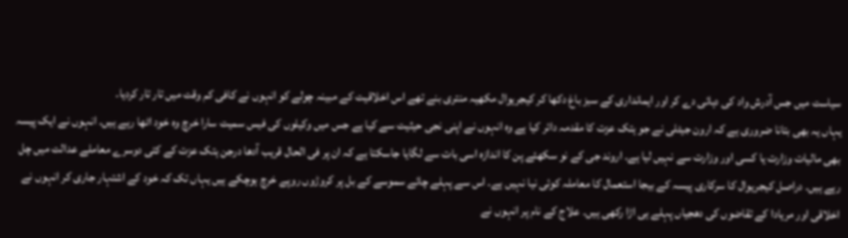سیاست میں جس آدرش واد کی دہائی دے کر اور ایمانداری کے سبز باغ دکھا کر کیجریوال مکھیہ منتری بنے تھے اس اخلاقیت کے مبینہ چولے کو انہوں نے کافی کم وقت میں تار تار کردیا۔
یہاں یہ بھی بتانا ضروری ہے کہ ارون جیٹلی نے جو ہتک عزت کا مقدمہ دائر کیا ہے وہ انہوں نے اپنی نجی حیثیت سے کیا ہے جس میں وکیلوں کی فیس سمیت سارا خرچ وہ خود اٹھا رہے ہیں۔ انہوں نے ایک پیسہ بھی مالیات وزارت یا کسی اور وزارت سے نہیں لیا ہے۔ اروند جی کے نو سکھئے پن کا اندازہ اسی بات سے لگایا جاسکتا ہے کہ ان پر فی الحال قریب آدھا درجن ہتک عزت کے کئی دوسرے معاملے عدالت میں چل رہے ہیں۔ دراصل کیجریوال کا سرکاری پیسہ کے بیجا استعمال کا معاملہ کوئی نیا نہیں ہے۔ اس سے پہلے چائے سموسے کے بل پر کروڑوں روپے خرچ ہوچکے ہیں یہاں تک کہ خود کے اشتہار جاری کر انہوں نے اخلاقی اور مریادا کے تقاضوں کی دھجیاں پہلے ہی اڑا رکھی ہیں۔ علاج کے نام پر انہوں نے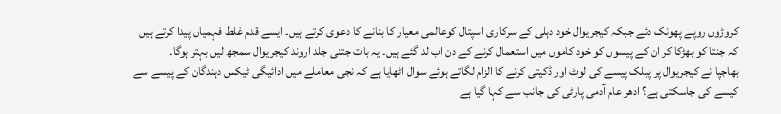کروڑوں روپے پھونک دئے جبکہ کیجریوال خود دہلی کے سرکاری اسپتال کوعالمی معیار کا بنانے کا دعوی کرتے ہیں۔ ایسے قدم غلط فہمیاں پیدا کرتے ہیں کہ جنتا کو بھڑکا کر ان کے پیسوں کو خود کاموں میں استعمال کرنے کے دن اب لد گئے ہیں۔ یہ بات جتنی جلد اروند کیجریوال سمجھ لیں بہتر ہوگا۔
بھاجپا نے کیجریوال پر پبلک پیسے کی لوٹ اور ڈکیتی کرنے کا الزام لگاتے ہوئے سوال اٹھایا ہے کہ نجی معاملے میں ادائیگی ٹیکس دہندگان کے پیسے سے کیسے کی جاسکتی ہے؟ ادھر عام آدمی پارٹی کی جانب سے کہا گیا ہے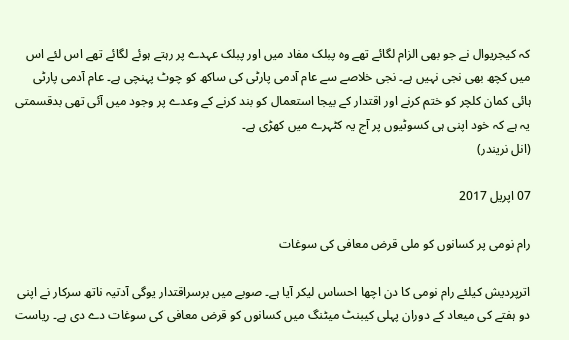کہ کیجریوال نے جو بھی الزام لگائے تھے وہ پبلک مفاد میں اور پبلک عہدے پر رہتے ہوئے لگائے تھے اس لئے اس میں کچھ بھی نجی نہیں ہے۔ نجی خلاصے سے عام آدمی پارٹی کی ساکھ کو چوٹ پہنچی ہے۔ عام آدمی پارٹی ہائی کمان کلچر کو ختم کرنے اور اقتدار کے بیجا استعمال کو بند کرنے کے وعدے پر وجود میں آئی تھی بدقسمتی یہ ہے کہ خود اپنی ہی کسوٹیوں پر آج یہ کٹہرے میں کھڑی ہے۔
(انل نریندر)

07 اپریل 2017

رام نومی پر کسانوں کو ملی قرض معافی کی سوغات

اترپردیش کیلئے رام نومی کا دن اچھا احساس لیکر آیا ہے۔ صوبے میں برسراقتدار یوگی آدتیہ ناتھ سرکار نے اپنی دو ہفتے کی میعاد کے دوران پہلی کیبنٹ میٹنگ میں کسانوں کو قرض معافی کی سوغات دے دی ہے۔ ریاست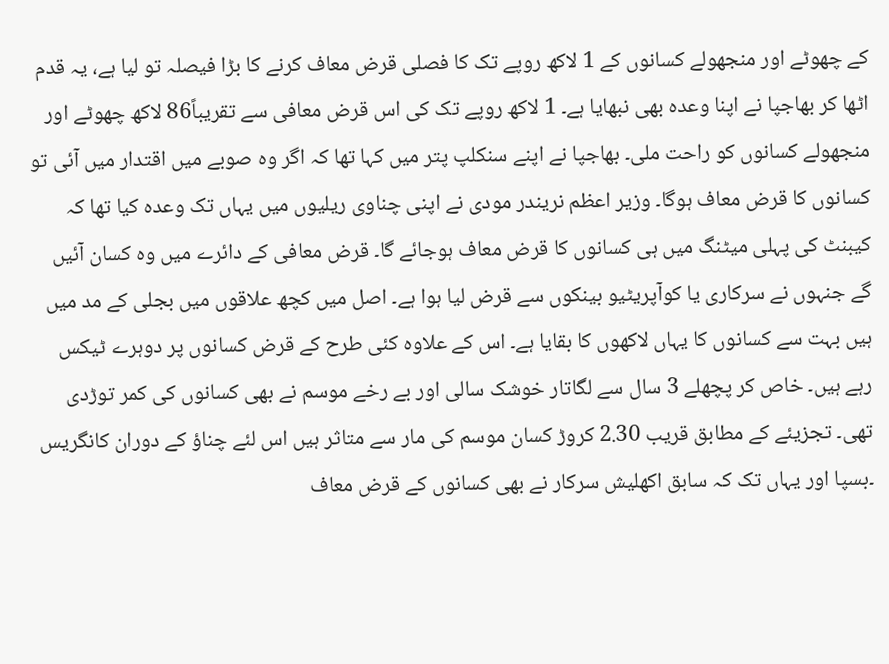کے چھوٹے اور منجھولے کسانوں کے 1 لاکھ روپے تک کا فصلی قرض معاف کرنے کا بڑا فیصلہ تو لیا ہے، یہ قدم اٹھا کر بھاجپا نے اپنا وعدہ بھی نبھایا ہے۔ 1 لاکھ روپے تک کی اس قرض معافی سے تقریباً86 لاکھ چھوٹے اور منجھولے کسانوں کو راحت ملی۔ بھاجپا نے اپنے سنکلپ پتر میں کہا تھا کہ اگر وہ صوبے میں اقتدار میں آئی تو کسانوں کا قرض معاف ہوگا۔ وزیر اعظم نریندر مودی نے اپنی چناوی ریلیوں میں یہاں تک وعدہ کیا تھا کہ کیبنٹ کی پہلی میٹنگ میں ہی کسانوں کا قرض معاف ہوجائے گا۔ قرض معافی کے دائرے میں وہ کسان آئیں گے جنہوں نے سرکاری یا کوآپریٹیو بینکوں سے قرض لیا ہوا ہے۔ اصل میں کچھ علاقوں میں بجلی کے مد میں ہیں بہت سے کسانوں کا یہاں لاکھوں کا بقایا ہے۔ اس کے علاوہ کئی طرح کے قرض کسانوں پر دوہرے ٹیکس رہے ہیں۔ خاص کر پچھلے 3 سال سے لگاتار خوشک سالی اور بے رخے موسم نے بھی کسانوں کی کمر توڑدی تھی۔ تجزیئے کے مطابق قریب 2.30 کروڑ کسان موسم کی مار سے متاثر ہیں اس لئے چناؤ کے دوران کانگریس ۔بسپا اور یہاں تک کہ سابق اکھلیش سرکار نے بھی کسانوں کے قرض معاف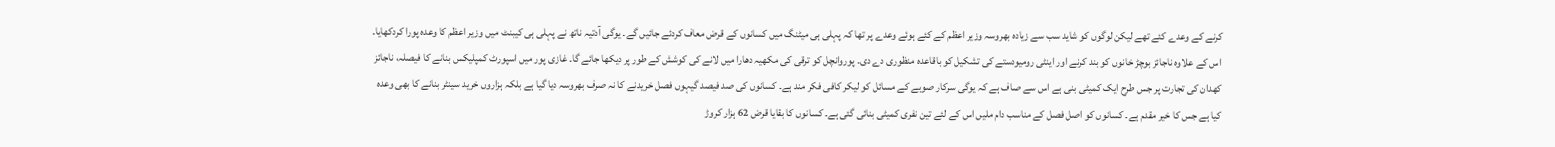کرنے کے وعدے کئے تھے لیکن لوگوں کو شاید سب سے زیادہ بھروسہ وزیر اعظم کے کئے ہوئے وعدے پر تھا کہ پہلی ہی میٹنگ میں کسانوں کے قرض معاف کردئے جائیں گے۔ یوگی آدتیہ ناتھ نے پہلی ہی کیبنٹ میں وزیر اعظم کا وعدہ پورا کردکھایا۔ اس کے علاوہ ناجائز بوچڑ خانوں کو بند کرنے اور اینٹی رومیودستے کی تشکیل کو باقاعدہ منظوری دے دی۔ پوروانچل کو ترقی کی مکھیہ دھارا میں لانے کی کوشش کے طور پر دیکھا جائے گا۔ غازی پور میں اسپورٹ کمپلیکس بنانے کا فیصلہ، ناجائز کھدان کی تجارت پر جس طرح ایک کمیٹی بنی ہے اس سے صاف ہے کہ یوگی سرکار صوبے کے مسائل کو لیکر کافی فکر مند ہے۔ کسانوں کی صد فیصد گیہوں فصل خریدنے کا نہ صرف بھروسہ دیا گیا ہے بلکہ ہزاروں خرید سینٹر بنانے کا بھی وعدہ کیا ہے جس کا خیر مقدم ہے۔ کسانوں کو اصل فصل کے مناسب دام ملیں اس کے لئے تین نفری کمیٹی بنائی گئی ہے۔ کسانوں کا بقایا قرض 62 ہزار کروڑ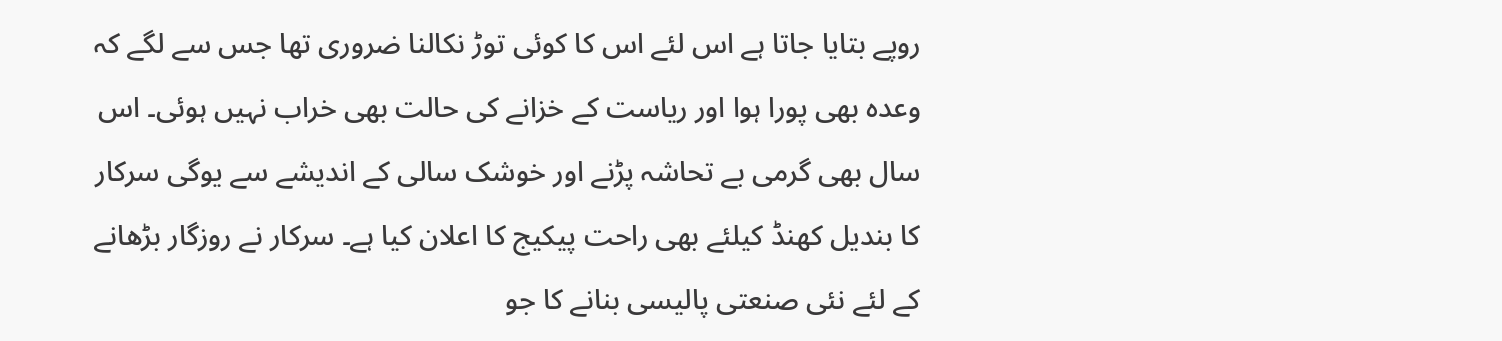روپے بتایا جاتا ہے اس لئے اس کا کوئی توڑ نکالنا ضروری تھا جس سے لگے کہ وعدہ بھی پورا ہوا اور ریاست کے خزانے کی حالت بھی خراب نہیں ہوئی۔ اس سال بھی گرمی بے تحاشہ پڑنے اور خوشک سالی کے اندیشے سے یوگی سرکار کا بندیل کھنڈ کیلئے بھی راحت پیکیج کا اعلان کیا ہے۔ سرکار نے روزگار بڑھانے کے لئے نئی صنعتی پالیسی بنانے کا جو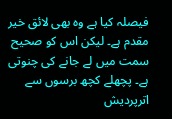فیصلہ کیا ہے وہ بھی لائق خیر مقدم ہے۔ لیکن اس کو صحیح سمت میں لے جانے کی چنوتی ہے۔ پچھلے کچھ برسوں سے اترپردیش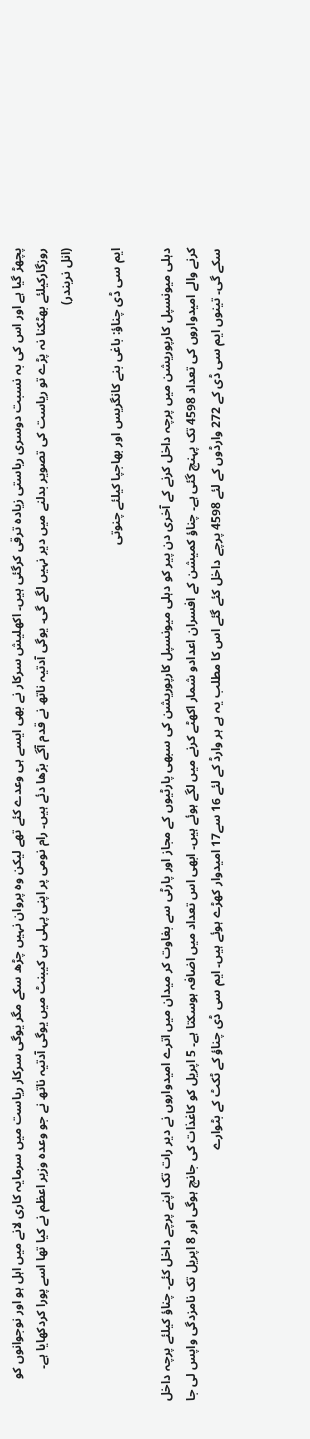پچھڑ گیا ہے اور اس کی بہ نسبت دوسری ریاستی زیادہ ترقی کرگئی ہیں۔ اکھلیش سرکار نے بھی ایسے ہی وعدے کئے تھے لیکن وہ پروان نہیں چڑھ سکے مگر یوگی سرکار ریاست میں سرمایہ کاری لانے میں اہل ہو اور نوجوانوں کو روزگارکیلئے بھٹکنا نہ پڑے تو ریاست کی تصویر بدلنے میں دیر نہیں لگے گی۔ یوگی آدتیہ ناتھ نے قدم آگے بڑھا دئے ہیں۔ رام نومی پر اپنی پہلی ہی کیبنٹ میں یوگی آدتیہ ناتھ نے جو وعدہ وزیر اعظم نے کیا تھا اسے پورا کردکھایا ہے۔
(انل نریندر)

ایم سی ڈی چناؤ: باغی بنے کانگریس اور بھاجپا کیلئے چنوتی

دہلی میونسپل کارپوریشن میں پرچہ داخل کرنے کے آخری دن پیر کو دہلی میونسپل کارپوریشن کی سبھی پارٹیوں کے مجاز اور پارٹی سے بغاوت کر میدان میں اترے امیدواروں نے دیر رات تک اپنے پرچے داخل کئے۔ چناؤ کیلئے پرچہ داخل کرنے والے امیدواروں کی تعداد 4598 تک پہنچ گئی ہے۔ چناؤ کمیشن کے افسران اعدادو شمار اکھٹے کرنے میں لگے ہوئے ہیں۔ ابھی اس تعداد میں اضافہ ہوسکتا ہے۔ 5 اپریل کو کاغذات کی جانچ ہوگی اور 8 اپریل تک نامزدگی واپس لی جا سکے گی۔ تینوں ایم سی ڈی کے 272 وارڈوں کے لئے 4598 پرچے داخل کئے گئے اس کا مطلب یہ ہے ہر وارڈ کے لئے 16 سے17 امیدوار کھڑے ہوئے ہیں۔ ایم سی ڈی چناؤ کے ٹکٹ کے بٹوارے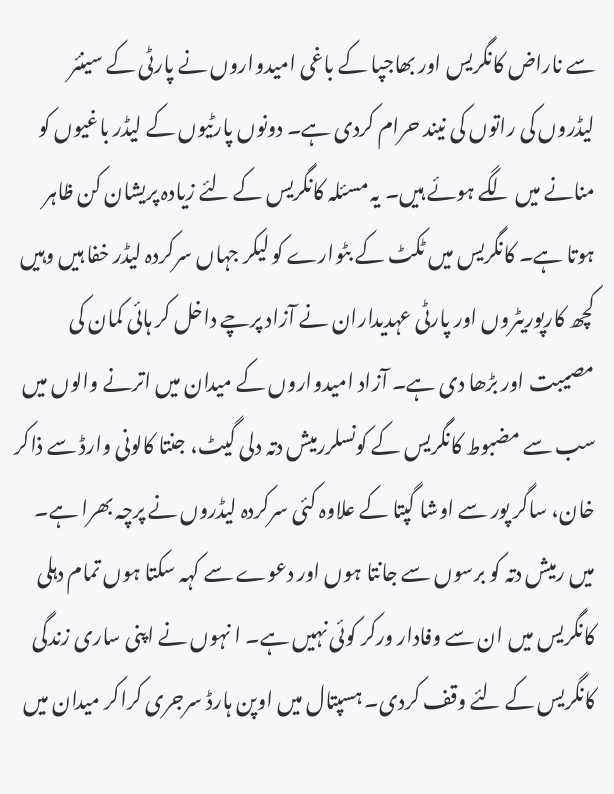سے ناراض کانگریس اور بھاجپا کے باغی امیدواروں نے پارٹی کے سینئر لیڈروں کی راتوں کی نیند حرام کردی ہے۔ دونوں پارٹیوں کے لیڈر باغیوں کو منانے میں لگے ہوئے ہیں۔ یہ مسئلہ کانگریس کے لئے زیادہ پریشان کن ظاہر ہوتا ہے۔ کانگریس میں ٹکٹ کے بٹوارے کو لیکر جہاں سرکردہ لیڈر خفا ہیں وہیں کچھ کارپوریٹروں اور پارٹی عہدیداران نے آزاد پرچے داخل کر ہائی کمان کی مصیبت اور بڑھا دی ہے۔ آزاد امیدواروں کے میدان میں اترنے والوں میں سب سے مضبوط کانگریس کے کونسلررمیش دتہ دلی گیٹ، جنتا کالونی وارڈ سے ذاکر خان، ساگر پور سے اوشا گپتا کے علاوہ کئی سرکردہ لیڈروں نے پرچہ بھرا ہے۔ میں رمیش دتہ کو برسوں سے جانتا ہوں اور دعوے سے کہہ سکتا ہوں تمام دہلی کانگریس میں ان سے وفادار ورکر کوئی نہیں ہے۔ ا نہوں نے اپنی ساری زندگی کانگریس کے لئے وقف کردی۔ ہسپتال میں اوپن ہارڈ سرجری کراکر میدان میں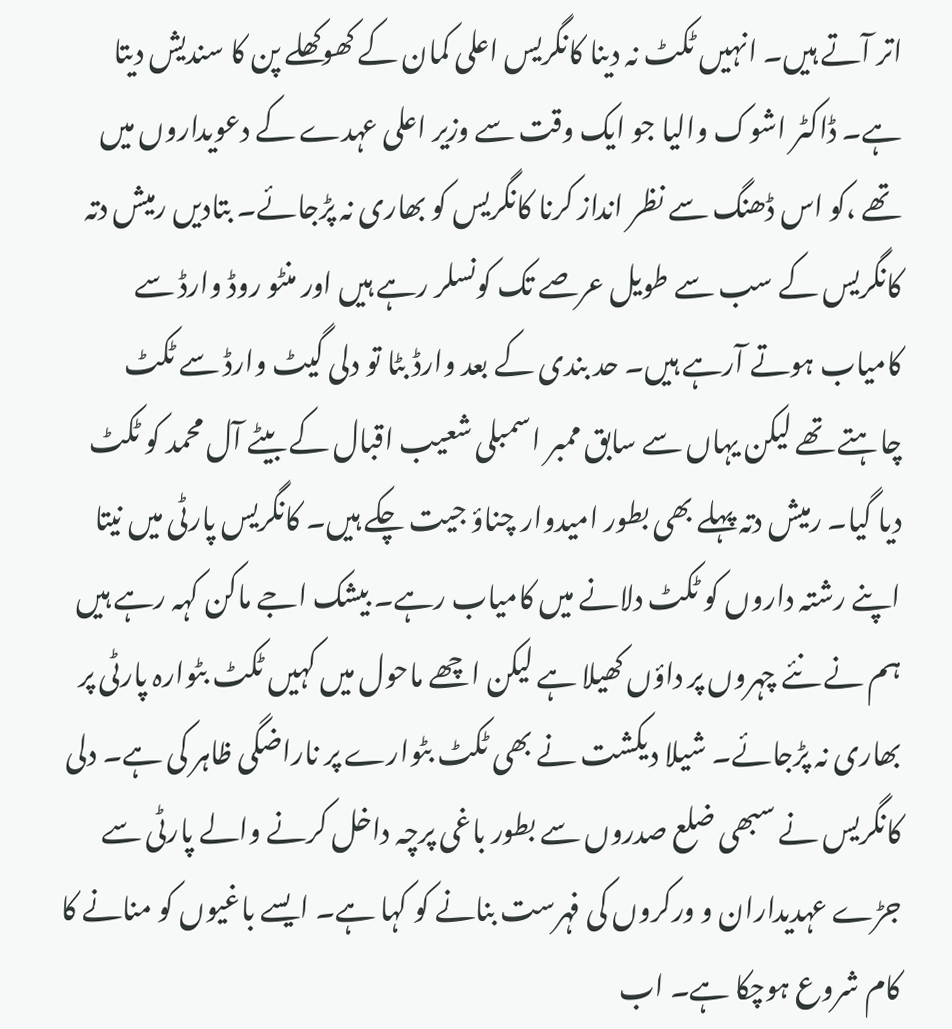اتر آتے ہیں۔ انہیں ٹکٹ نہ دینا کانگریس اعلی کمان کے کھوکھلے پن کا سندیش دیتا ہے۔ ڈاکٹر اشوک والیا جو ایک وقت سے وزیر اعلی عہدے کے دعویداروں میں تھے ،کو اس ڈھنگ سے نظر انداز کرنا کانگریس کو بھاری نہ پڑجائے۔ بتادیں رمیش دتہ کانگریس کے سب سے طویل عرصے تک کونسلر رہے ہیں اور منٹو روڈ وارڈ سے کامیاب ہوتے آرہے ہیں۔ حد بندی کے بعد وارڈ بٹا تو دلی گیٹ وارڈ سے ٹکٹ چاہتے تھے لیکن یہاں سے سابق ممبر اسمبلی شعیب اقبال کے بیٹے آل محمد کو ٹکٹ دیا گیا۔ رمیش دتہ پہلے بھی بطور امیدوار چناؤ جیت چکے ہیں۔ کانگریس پارٹی میں نیتا اپنے رشتہ داروں کو ٹکٹ دلانے میں کامیاب رہے۔ بیشک اجے ماکن کہہ رہے ہیں ہم نے نئے چہروں پر داؤں کھیلا ہے لیکن اچھے ماحول میں کہیں ٹکٹ بٹوارہ پارٹی پر بھاری نہ پڑجائے۔ شیلا دیکشت نے بھی ٹکٹ بٹوارے پر ناراضگی ظاہر کی ہے۔ دلی کانگریس نے سبھی ضلع صدروں سے بطور باغی پرچہ داخل کرنے والے پارٹی سے جڑے عہدیداران و ورکروں کی فہرست بنانے کو کہا ہے۔ ایسے باغیوں کو منانے کا کام شروع ہوچکا ہے۔ اب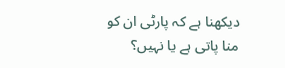دیکھنا ہے کہ پارٹی ان کو منا پاتی ہے یا نہیں؟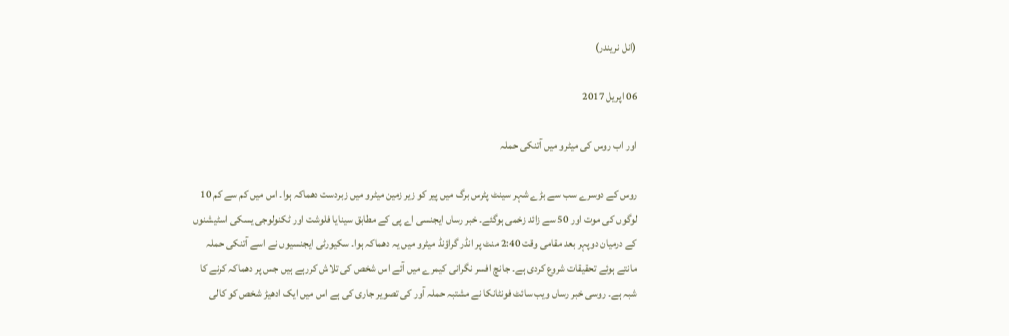(انل نریندر)

06 اپریل 2017

اور اب روس کی میٹرو میں آتنکی حملہ

روس کے دوسرے سب سے بڑے شہر سینٹ پٹرس برگ میں پیر کو زیر زمین میٹرو میں زبردست دھماکہ ہوا۔ اس میں کم سے کم 10 لوگوں کی موت اور 50 سے زائد زخمی ہوگئے۔ خبر رساں ایجنسی اے پی کے مطابق سینایا فلوشت اور ٹکنولوجی یسکی اسٹیشنوں کے درمیان دوپہر بعد مقامی وقت 2:40 منٹ پر انڈر گراؤنڈ میٹرو میں یہ دھماکہ ہوا۔ سکیورٹی ایجنسیوں نے اسے آتنکی حملہ مانتے ہوئے تحقیقات شروع کردی ہے۔ جانچ افسر نگرانی کیمرے میں آئے اس شخص کی تلاش کررہے ہیں جس پر دھماکہ کرنے کا شبہ ہے۔ روسی خبر رساں ویب سائٹ فونٹانکا نے مشتبہ حملہ آور کی تصویر جاری کی ہے اس میں ایک ادھیڑ شخص کو کالی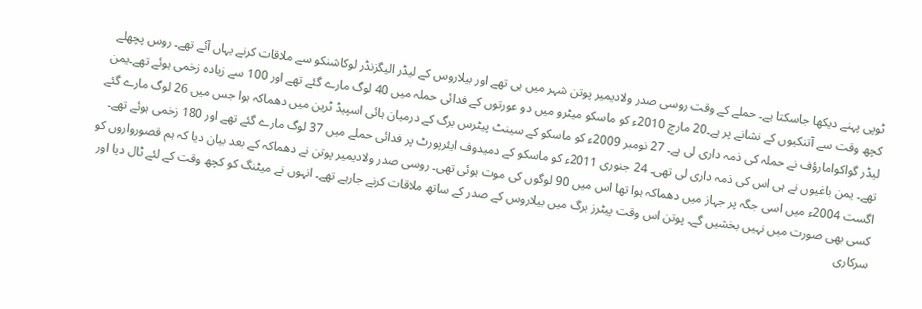ٹوپی پہنے دیکھا جاسکتا ہے۔ حملے کے وقت روسی صدر ولادیمیر پوتن شہر میں ہی تھے اور بیلاروس کے لیڈر الیگزنڈر لوکاشنکو سے ملاقات کرنے یہاں آئے تھے۔ روس پچھلے کچھ وقت سے آتنکیوں کے نشانے پر ہے۔20 مارچ 2010ء کو ماسکو میٹرو میں دو عورتوں کے فدائی حملہ میں 40 لوگ مارے گئے تھے اور 100 سے زیادہ زخمی ہوئے تھے۔یمن لیڈر گواکوامارؤف نے حملہ کی ذمہ داری لی ہے۔ 27 نومبر 2009ء کو ماسکو کے سینٹ پیٹرس برگ کے درمیان ہائی اسپیڈ ٹرین میں دھماکہ ہوا جس میں 26 لوگ مارے گئے تھے۔ یمن باغیوں نے ہی اس کی ذمہ داری لی تھی۔ 24 جنوری 2011ء کو ماسکو کے دمیدوف ایئرپورٹ پر فدائی حملے میں 37 لوگ مارے گئے تھے اور 180 زخمی ہوئے تھے۔ اگست 2004ء میں اسی جگہ پر جہاز میں دھماکہ ہوا تھا اس میں 90 لوگوں کی موت ہوئی تھی۔ روسی صدر ولادیمیر پوتن نے دھماکہ کے بعد بیان دیا کہ ہم قصورواروں کو کسی بھی صورت میں نہیں بخشیں گے۔ پوتن اس وقت پیٹرز برگ میں بیلاروس کے صدر کے ساتھ ملاقات کرنے جارہے تھے۔ انہوں نے میٹنگ کو کچھ وقت کے لئے ٹال دیا اور سرکاری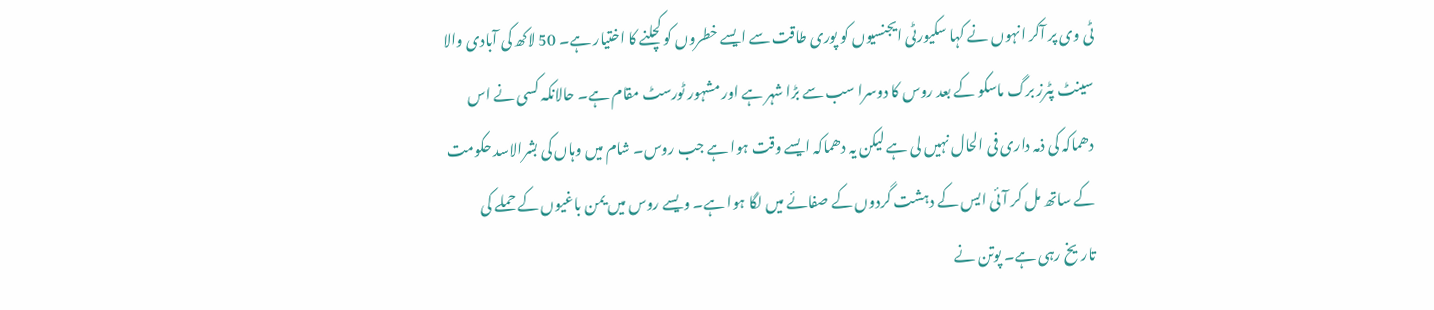ٹی وی پر آکر انہوں نے کہا سکیورٹی ایجنسیوں کو پوری طاقت سے ایسے خطروں کو کچلنے کا اختیار ہے۔ 50 لاکھ کی آبادی والا سینٹ پٹرز برگ ماسکو کے بعد روس کا دوسرا سب سے بڑا شہر ہے اور مشہور ٹورسٹ مقام ہے۔ حالانکہ کسی نے اس دھماکہ کی ذمہ داری فی الحال نہیں لی ہے لیکن یہ دھماکہ ایسے وقت ہوا ہے جب روس۔ شام میں وہاں کی بشرالاسد حکومت کے ساتھ مل کر آئی ایس کے دہشت گردوں کے صفائے میں لگا ہوا ہے۔ ویسے روس میں یمن باغیوں کے حملے کی تاریخ رہی ہے۔ پوتن نے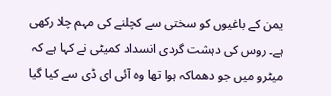یمن کے باغیوں کو سختی سے کچلنے کی مہم چلا رکھی ہے۔ روس کی دہشت گردی انسداد کمیٹی نے کہا ہے کہ میٹرو میں جو دھماکہ ہوا تھا وہ آئی ای ڈی سے کیا گیا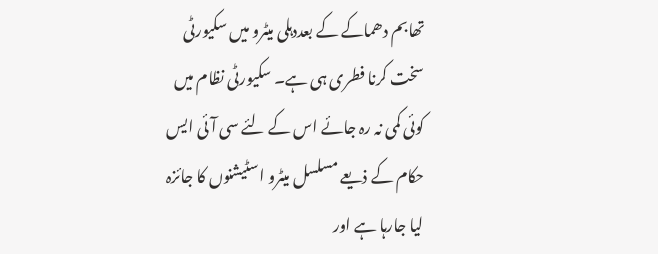تھابم دھماکے کے بعددہلی میٹرو میں سکیورٹی سخت کرنا فطری ہی ہے۔ سکیورٹی نظام میں کوئی کمی نہ رہ جائے اس کے لئے سی آئی ایس حکام کے ذیعے مسلسل میٹرو اسٹیشنوں کا جائزہ لیا جارہا ہے اور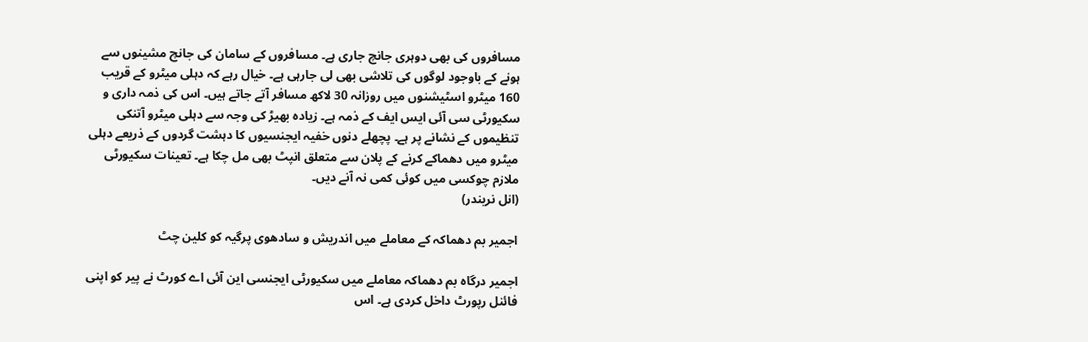مسافروں کی بھی دوہری جانچ جاری ہے۔ مسافروں کے سامان کی جانچ مشینوں سے ہونے کے باوجود لوگوں کی تلاشی بھی لی جارہی ہے۔ خیال رہے کہ دہلی میٹرو کے قریب 160 میٹرو اسٹیشنوں میں روزانہ 30 لاکھ مسافر آتے جاتے ہیں۔ اس کی ذمہ داری و سکیورٹی سی آئی ایس ایف کے ذمہ ہے۔ زیادہ بھیڑ کی وجہ سے دہلی میٹرو آتنکی تنظیموں کے نشانے پر ہے۔ پچھلے دنوں خفیہ ایجنسیوں کا دہشت گردوں کے ذریعے دہلی میٹرو میں دھماکے کرنے کے پلان سے متعلق انپٹ بھی مل چکا ہے۔ تعینات سکیورٹی ملازم چوکسی میں کوئی کمی نہ آنے دیں۔
(انل نریندر)

اجمیر بم دھماکہ کے معاملے میں اندریش و سادھوی پرگیہ کو کلین چٹ

اجمیر درگاہ بم دھماکہ معاملے میں سکیورٹی ایجنسی این آئی اے کورٹ نے پیر کو اپنی فائنل رپورٹ داخل کردی ہے۔ اس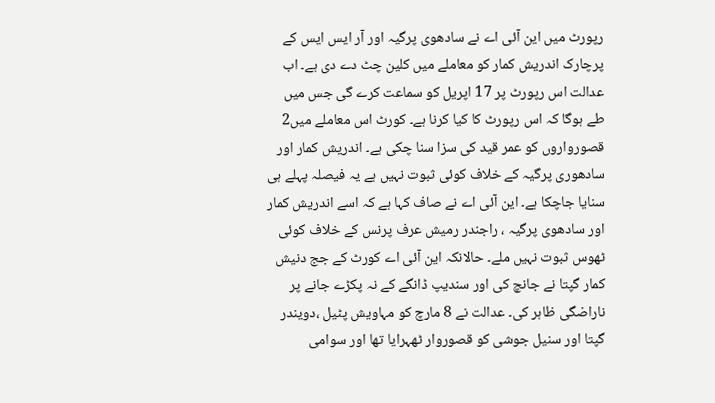رپورٹ میں این آئی اے نے سادھوی پرگیہ اور آر ایس ایس کے پرچارک اندریش کمار کو معاملے میں کلین چٹ دے دی ہے۔ اب عدالت اس رپورٹ پر 17 اپریل کو سماعت کرے گی جس میں طے ہوگا کہ اس رپورٹ کا کیا کرنا ہے۔ کورٹ اس معاملے میں2 قصورواروں کو عمر قید کی سزا سنا چکی ہے۔ اندریش کمار اور سادھوری پرگیہ کے خلاف کوئی ثبوت نہیں ہے یہ فیصلہ پہلے ہی سنایا جاچکا ہے۔ این آئی اے نے صاف کہا ہے کہ اسے اندریش کمار اور سادھوی پرگیہ ، راجندر رمیش عرف پرنس کے خلاف کوئی ٹھوس ثبوت نہیں ملے۔ حالانکہ این آئی اے کورٹ کے جج دنیش کمار گپتا نے جانچ کی اور سندیپ ڈانگے کے نہ پکڑے جانے پر ناراضگی ظاہر کی۔ عدالت نے 8 مارچ کو مہاویش پٹیل ،دویندر گپتا اور سنیل جوشی کو قصوروار ٹھہرایا تھا اور سوامی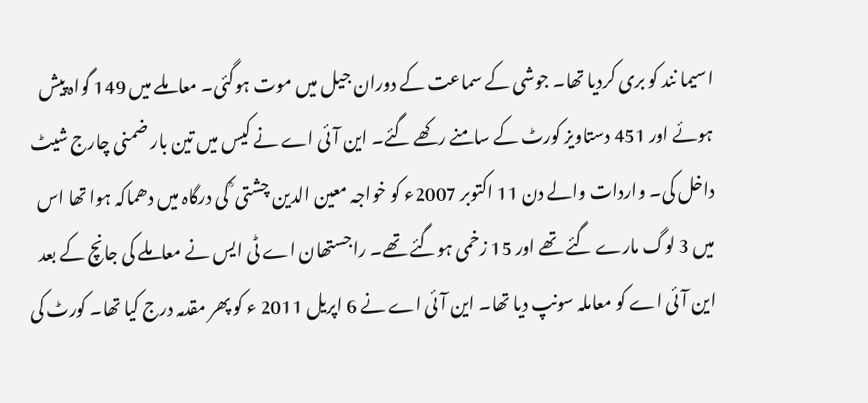اسیما نند کو بری کردیا تھا۔ جوشی کے سماعت کے دوران جیل میں موت ہوگئی۔ معاملے میں 149 گواہ پیش ہوئے اور 451 دستاویز کورٹ کے سامنے رکھے گئے۔ این آئی اے نے کیس میں تین بار ضمنی چارج شیٹ داخل کی۔ واردات والے دن 11 اکتوبر 2007ء کو خواجہ معین الدین چشتی ؒ کی درگاہ میں دھماکہ ہوا تھا اس میں 3 لوگ مارے گئے تھے اور 15 زخمی ہوگئے تھے۔ راجستھان اے ٹی ایس نے معاملے کی جانچ کے بعد این آئی اے کو معاملہ سونپ دیا تھا۔ این آئی اے نے 6 اپریل 2011 ء کو پھر مقدمہ درج کیا تھا۔ کورٹ کی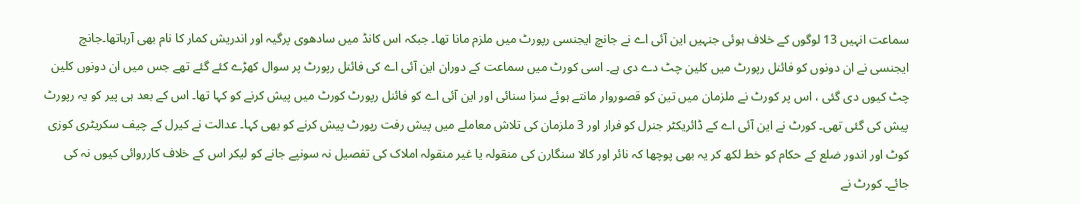سماعت انہیں 13 لوگوں کے خلاف ہوئی جنہیں این آئی اے نے جانچ ایجنسی رپورٹ میں ملزم مانا تھا۔ جبکہ اس کانڈ میں سادھوی پرگیہ اور اندریش کمار کا نام بھی آرہاتھا۔جانچ ایجنسی نے ان دونوں کو فائنل رپورٹ میں کلین چٹ دے دی ہے۔ اسی کورٹ میں سماعت کے دوران این آئی اے کی فائنل رپورٹ پر سوال کھڑے کئے گئے تھے جس میں ان دونوں کلین چٹ کیوں دی گئی ، اس پر کورٹ نے ملزمان میں تین کو قصوروار مانتے ہوئے سزا سنائی اور این آئی اے کو فائنل رپورٹ کورٹ میں پیش کرنے کو کہا تھا۔ اس کے بعد ہی پیر کو یہ رپورٹ پیش کی گئی تھی۔ کورٹ نے این آئی اے کے ڈائریکٹر جنرل کو فرار اور 3 ملزمان کی تلاش معاملے میں پیش رفت رپورٹ پیش کرنے کو بھی کہا۔ عدالت نے کیرل کے چیف سکریٹری کوزی کوٹ اور اندور ضلع کے حکام کو خط لکھ کر یہ بھی پوچھا کہ نائر اور کالا سنگارن کی منقولہ یا غیر منقولہ املاک کی تفصیل نہ سونپے جانے کو لیکر اس کے خلاف کارروائی کیوں نہ کی جائے۔ کورٹ نے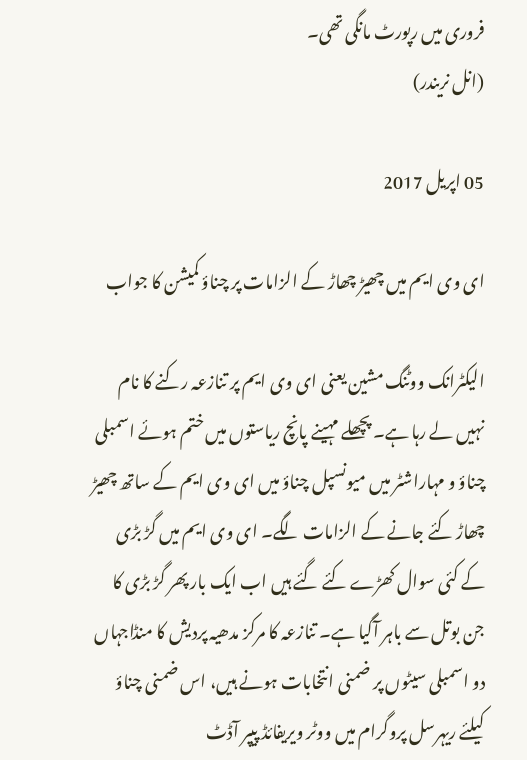فروری میں رپورٹ مانگی تھی۔
(انل نریندر)

05 اپریل 2017

ای وی ایم میں چھیڑ چھاڑ کے الزامات پر چناؤ کمیشن کا جواب

الیکٹرانک ووٹنگ مشین یعنی ای وی ایم پر تنازعہ رکنے کا نام نہیں لے رہا ہے۔ پچھلے مہینے پانچ ریاستوں میں ختم ہوئے اسمبلی چناؤ و مہاراشٹر میں میونسپل چناؤ میں ای وی ایم کے ساتھ چھیڑ چھاڑ کئے جانے کے الزامات لگے۔ ای وی ایم میں گڑ بڑی کے کئی سوال کھڑے کئے گئے ہیں اب ایک بار پھر گڑ بڑی کا جن بوتل سے باہر آگیا ہے۔ تنازعہ کا مرکز مدھیہ پردیش کا منڈاجہاں دو اسمبلی سیٹوں پر ضمنی انتخابات ہونے ہیں، اس ضمنی چناؤ کیلئے ریہرسل پروگرام میں ووٹر ویریفائڈ پیپر آڈٹ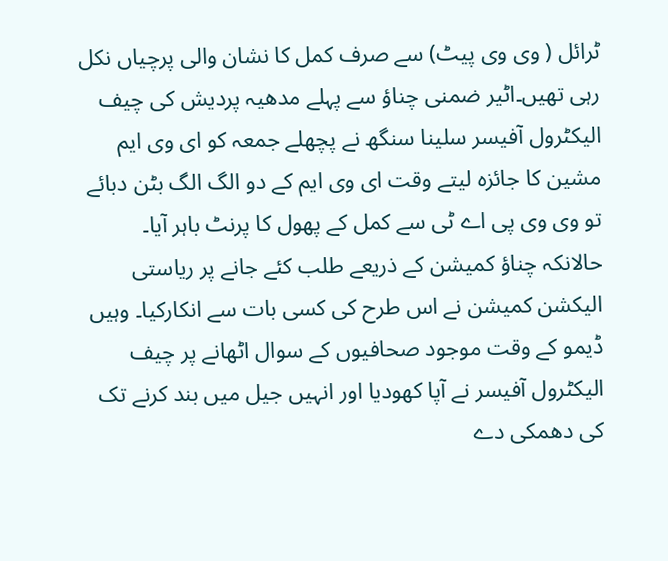ٹرائل ( وی وی پیٹ) سے صرف کمل کا نشان والی پرچیاں نکل رہی تھیں۔اٹیر ضمنی چناؤ سے پہلے مدھیہ پردیش کی چیف الیکٹرول آفیسر سلینا سنگھ نے پچھلے جمعہ کو ای وی ایم مشین کا جائزہ لیتے وقت ای وی ایم کے دو الگ الگ بٹن دبائے تو وی وی پی اے ٹی سے کمل کے پھول کا پرنٹ باہر آیا۔ حالانکہ چناؤ کمیشن کے ذریعے طلب کئے جانے پر ریاستی الیکشن کمیشن نے اس طرح کی کسی بات سے انکارکیا۔ وہیں ڈیمو کے وقت موجود صحافیوں کے سوال اٹھانے پر چیف الیکٹرول آفیسر نے آپا کھودیا اور انہیں جیل میں بند کرنے تک کی دھمکی دے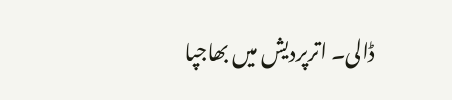ڈالی۔ اترپردیش میں بھاجپا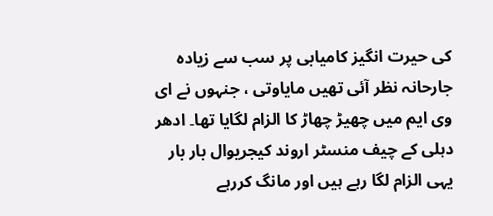کی حیرت انگیز کامیابی پر سب سے زیادہ جارحانہ نظر آئی تھیں مایاوتی ، جنہوں نے ای وی ایم میں چھیڑ چھاڑ کا الزام لگایا تھا۔ ادھر دہلی کے چیف منسٹر اروند کیجریوال بار بار یہی الزام لگا رہے ہیں اور مانگ کررہے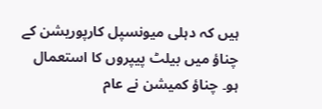ہیں کہ دہلی میونسپل کارپوریشن کے چناؤ میں بیلٹ پیپروں کا استعمال ہو۔ چناؤ کمیشن نے عام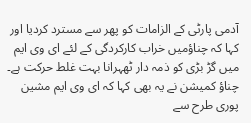آدمی پارٹی کے الزامات کو پھر سے مسترد کردیا اور کہا کہ چناؤمیں خراب کارکردگی کے لئے ای وی ایم میں گڑ بڑی کو ذمہ دار ٹھہرانا بہت غلط حرکت ہے۔ چناؤ کمیشن نے یہ بھی کہا کہ ای وی ایم مشین پوری طرح سے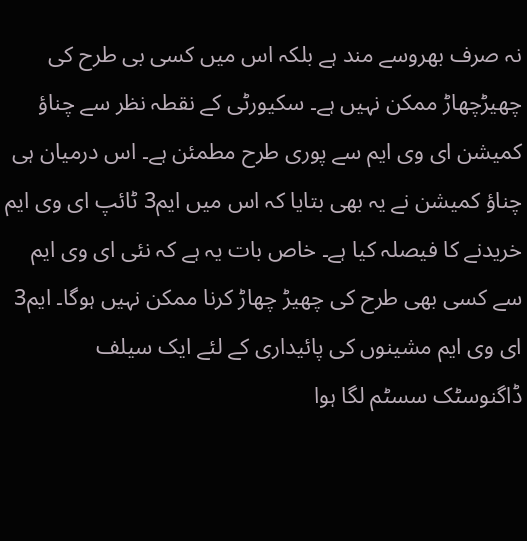نہ صرف بھروسے مند ہے بلکہ اس میں کسی بی طرح کی چھیڑچھاڑ ممکن نہیں ہے۔ سکیورٹی کے نقطہ نظر سے چناؤ کمیشن ای وی ایم سے پوری طرح مطمئن ہے۔ اس درمیان ہی چناؤ کمیشن نے یہ بھی بتایا کہ اس میں ایم3 ٹائپ ای وی ایم خریدنے کا فیصلہ کیا ہے۔ خاص بات یہ ہے کہ نئی ای وی ایم سے کسی بھی طرح کی چھیڑ چھاڑ کرنا ممکن نہیں ہوگا۔ ایم3 ای وی ایم مشینوں کی پائیداری کے لئے ایک سیلف ڈاگنوسٹک سسٹم لگا ہوا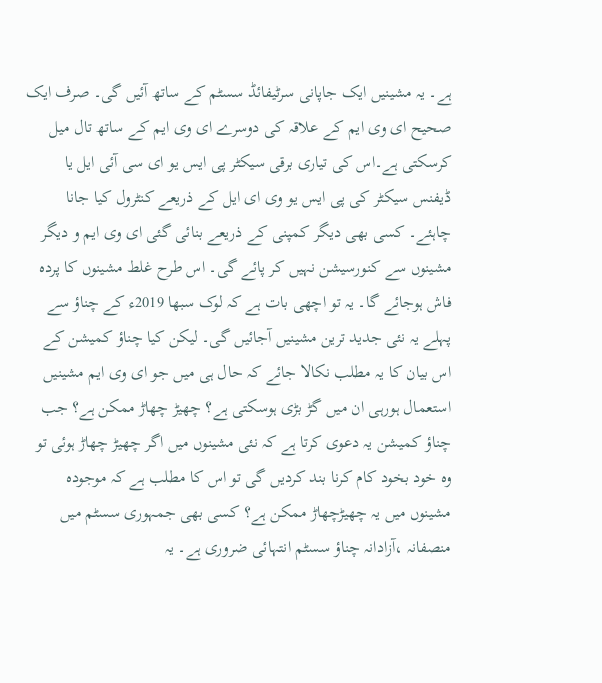ہے۔ یہ مشینیں ایک جاپانی سرٹیفائڈ سسٹم کے ساتھ آئیں گی۔ صرف ایک صحیح ای وی ایم کے علاقہ کی دوسرے ای وی ایم کے ساتھ تال میل کرسکتی ہے۔اس کی تیاری برقی سیکٹر پی ایس یو ای سی آئی ایل یا ڈیفنس سیکٹر کی پی ایس یو وی ای ایل کے ذریعے کنٹرول کیا جانا چاہئے۔ کسی بھی دیگر کمپنی کے ذریعے بنائی گئی ای وی ایم و دیگر مشینوں سے کنورسیشن نہیں کر پائے گی۔ اس طرح غلط مشینوں کا پردہ فاش ہوجائے گا۔ یہ تو اچھی بات ہے کہ لوک سبھا 2019ء کے چناؤ سے پہلے یہ نئی جدید ترین مشینیں آجائیں گی۔ لیکن کیا چناؤ کمیشن کے اس بیان کا یہ مطلب نکالا جائے کہ حال ہی میں جو ای وی ایم مشینیں استعمال ہورہی ان میں گڑ بڑی ہوسکتی ہے؟ چھیڑ چھاڑ ممکن ہے؟ جب چناؤ کمیشن یہ دعوی کرتا ہے کہ نئی مشینوں میں اگر چھیڑ چھاڑ ہوئی تو وہ خود بخود کام کرنا بند کردیں گی تو اس کا مطلب ہے کہ موجودہ مشینوں میں یہ چھیڑچھاڑ ممکن ہے؟ کسی بھی جمہوری سسٹم میں منصفانہ ،آزادانہ چناؤ سسٹم انتہائی ضروری ہے۔ یہ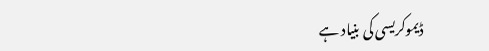ڈیموکریسی کی بنیاد ہے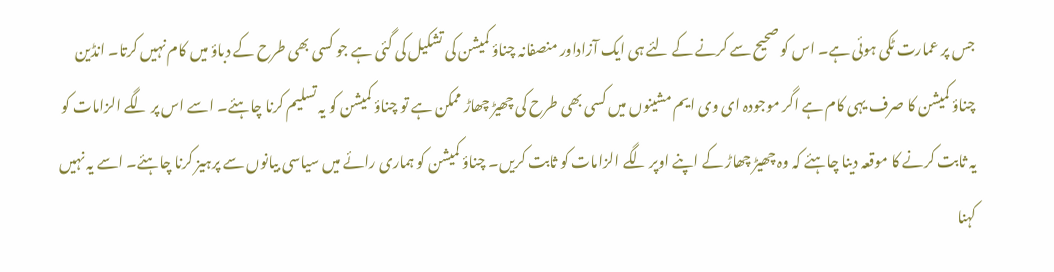جس پر عمارت ٹکی ہوئی ہے۔ اس کو صحیح سے کرنے کے لئے ہی ایک آزاداور منصفانہ چناؤ کمیشن کی تشکیل کی گئی ہے جو کسی بھی طرح کے دباؤ میں کام نہیں کرتا۔ انڈین چناؤ کمیشن کا صرف یہی کام ہے اگر موجودہ ای وی ایم مشینوں میں کسی بھی طرح کی چھیڑ چھاڑ ممکن ہے تو چناؤ کمیشن کو یہ تسلیم کرنا چاہئے۔ اسے اس پر لگے الزامات کو یہ ثابت کرنے کا موقعہ دینا چاہئے کہ وہ چھیڑ چھاڑ کے اپنے اوپر لگے الزامات کو ثابت کریں۔ چناؤ کمیشن کو ہماری رائے میں سیاسی بیانوں سے پرہیز کرنا چاہئے۔ اسے یہ نہیں کہنا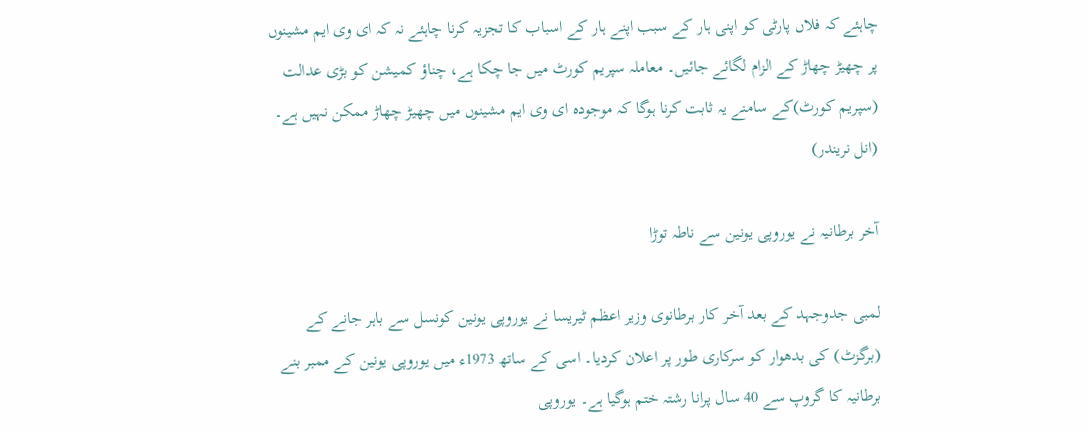چاہئے کہ فلاں پارٹی کو اپنی ہار کے سبب اپنے ہار کے اسباب کا تجزیہ کرنا چاہئے نہ کہ ای وی ایم مشینوں پر چھیڑ چھاڑ کے الزام لگائے جائیں۔ معاملہ سپریم کورٹ میں جا چکا ہے، چناؤ کمیشن کو بڑی عدالت (سپریم کورٹ)کے سامنے یہ ثابت کرنا ہوگا کہ موجودہ ای وی ایم مشینوں میں چھیڑ چھاڑ ممکن نہیں ہے۔
(انل نریندر)

آخر برطانیہ نے یوروپی یونین سے ناطہ توڑا

لمبی جدوجہد کے بعد آخر کار برطانوی وزیر اعظم ٹیریسا نے یوروپی یونین کونسل سے باہر جانے کے (برگزٹ) کی بدھوار کو سرکاری طور پر اعلان کردیا۔ اسی کے ساتھ 1973ء میں یوروپی یونین کے ممبر بنے برطانیہ کا گروپ سے 40 سال پرانا رشتہ ختم ہوگیا ہے۔ یوروپی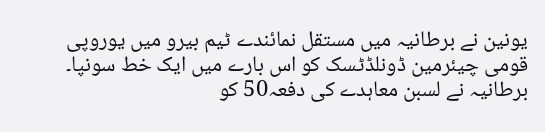یونین نے برطانیہ میں مستقل نمائندے ٹیم بیرو میں یوروپی قومی چیئرمین ڈونلڈٹسک کو اس بارے میں ایک خط سونپا۔ برطانیہ نے لسبن معاہدے کی دفعہ50 کو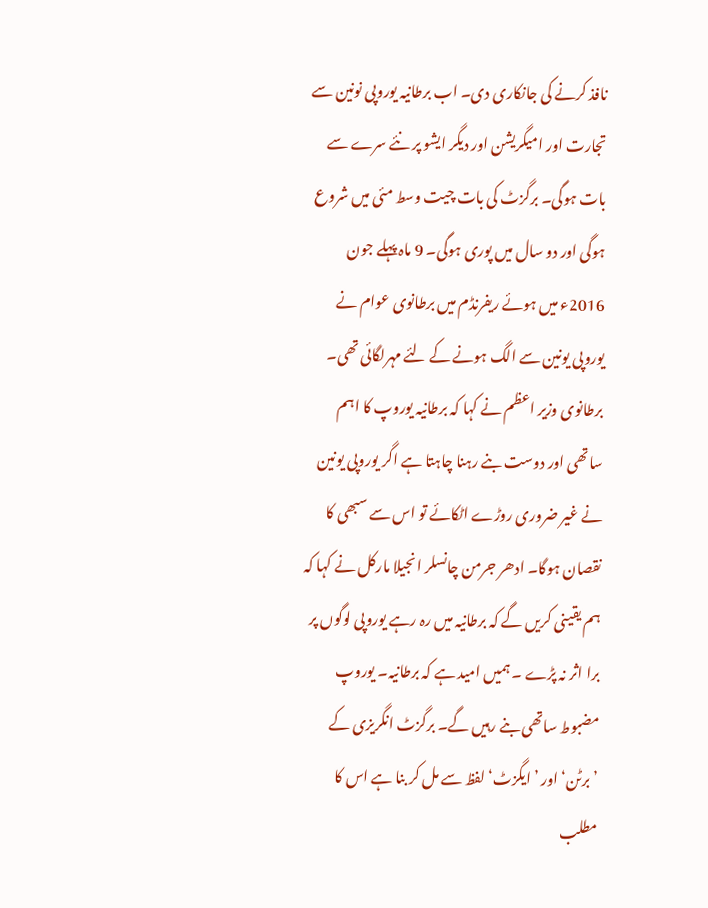نافذ کرنے کی جانکاری دی۔ اب برطانیہ یوروپی نونین سے تجارت اور امیگریشن اور دیگر ایشو پر نئے سرے سے بات ہوگی۔ برگزٹ کی بات چیت وسط مئی میں شروع ہوگی اور دو سال میں پوری ہوگی۔ 9 ماہ پہلے جون 2016ء میں ہوئے ریفرنڈم میں برطانوی عوام نے یوروپی یونین سے الگ ہونے کے لئے مہرلگائی تھی۔ برطانوی وزیر اعظم نے کہا کہ برطانیہ یوروپ کا اہم ساتھی اور دوست بنے رہنا چاہتا ہے اگر یوروپی یونین نے غیر ضروری روڑے اٹکائے تو اس سے سبھی کا نقصان ہوگا۔ ادھر جرمن چانسلر انجیلا مارکل نے کہا کہ ہم یقینی کریں گے کہ برطانیہ میں رہ رہے یوروپی لوگوں پر برا اثر نہ پڑے ۔ ہمیں امید ہے کہ برطانیہ۔ یوروپ مضبوط ساتھی بنے رہیں گے۔ برگزٹ انگریزی کے ’برٹن‘ اور ’ایگزٹ‘ لفظ سے مل کر بنا ہے اس کا مطلب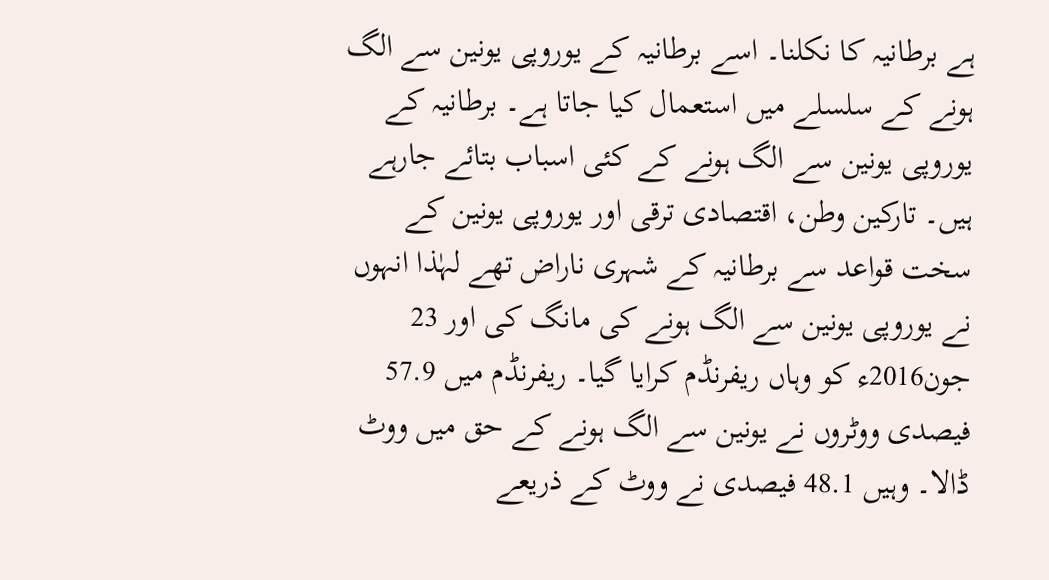ہے برطانیہ کا نکلنا۔ اسے برطانیہ کے یوروپی یونین سے الگ ہونے کے سلسلے میں استعمال کیا جاتا ہے۔ برطانیہ کے یوروپی یونین سے الگ ہونے کے کئی اسباب بتائے جارہے ہیں۔ تارکین وطن، اقتصادی ترقی اور یوروپی یونین کے سخت قواعد سے برطانیہ کے شہری ناراض تھے لہٰذا انہوں نے یوروپی یونین سے الگ ہونے کی مانگ کی اور 23 جون2016ء کو وہاں ریفرنڈم کرایا گیا۔ ریفرنڈم میں 57.9 فیصدی ووٹروں نے یونین سے الگ ہونے کے حق میں ووٹ ڈالا۔ وہیں 48.1 فیصدی نے ووٹ کے ذریعے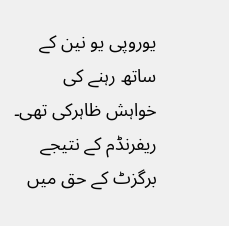یوروپی یو نین کے ساتھ رہنے کی خواہش ظاہرکی تھی۔ ریفرنڈم کے نتیجے برگزٹ کے حق میں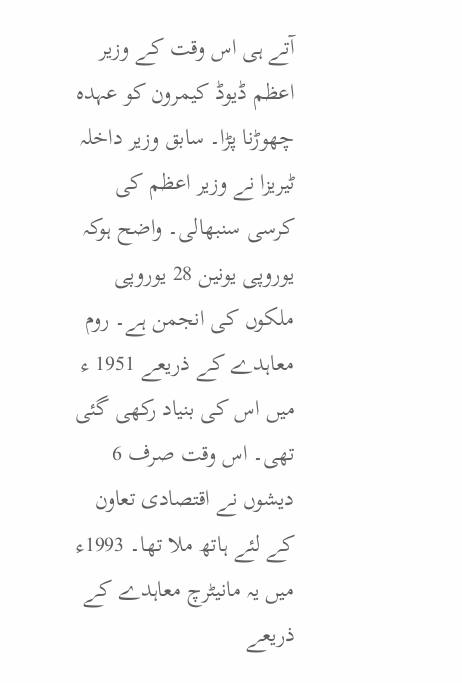آتے ہی اس وقت کے وزیر اعظم ڈیوڈ کیمرون کو عہدہ چھوڑنا پڑا۔ سابق وزیر داخلہ ٹیریزا نے وزیر اعظم کی کرسی سنبھالی۔ واضح ہوکہ یوروپی یونین 28 یوروپی ملکوں کی انجمن ہے۔ روم معاہدے کے ذریعے 1951 ء میں اس کی بنیاد رکھی گئی تھی۔ اس وقت صرف 6 دیشوں نے اقتصادی تعاون کے لئے ہاتھ ملا تھا۔ 1993ء میں یہ مانیٹرچ معاہدے کے ذریعے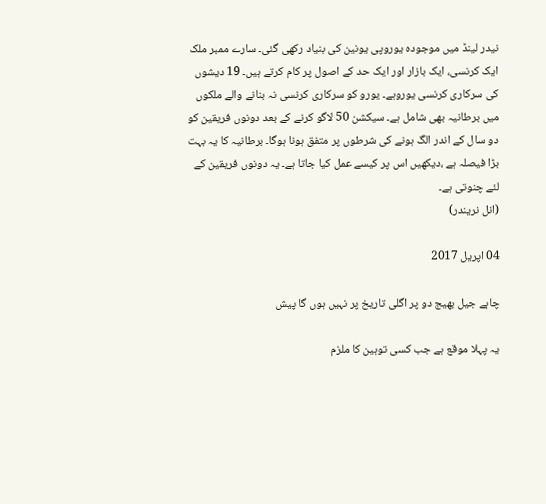نیدر لینڈ میں موجودہ یوروپی یونین کی بنیاد رکھی گئی۔ سارے ممبر ملک ایک کرنسی، ایک بازار اور ایک حد کے اصول پر کام کرتے ہیں۔ 19 دیشوں کی سرکاری کرنسی یوروہے۔ یورو کو سرکاری کرنسی نہ بنانے والے ملکوں میں برطانیہ بھی شامل ہے۔ سیکشن 50 لاگو کرنے کے بعد دونوں فریقین کو دو سال کے اندر الگ ہونے کی شرطوں پر متفق ہونا ہوگا۔ برطانیہ کا یہ بہت بڑا فیصلہ ہے ،دیکھیں اس پر کیسے عمل کیا جاتا ہے۔ یہ دونوں فریقین کے لئے چنوتی ہے۔
(انل نریندر)

04 اپریل 2017

چاہے جیل بھیج دو پر اگلی تاریخ پر نہیں ہوں گا پیش

یہ پہلا موقع ہے جب کسی توہین کا ملزم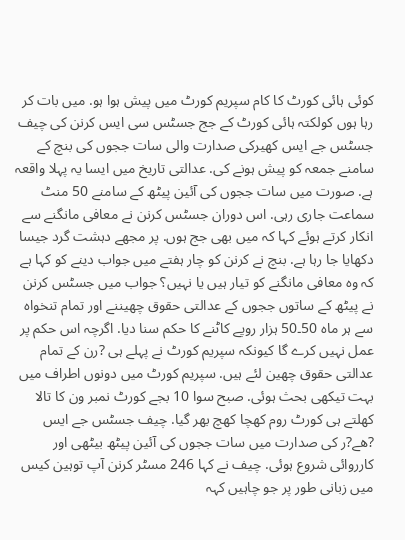کوئی ہائی کورٹ کا کام سپریم کورٹ میں پیش ہوا ہو. میں بات کر رہا ہوں کولکتہ ہائی کورٹ کے جج جسٹس سی ایس کرنن کی چیف جسٹس جے ایس کھیرکی صدارت والی سات ججوں کی بنچ کے سامنے جمعہ کو پیش ہونے کی. عدالتی تاریخ میں ایسا یہ پہلا واقعہ ہے. صورت میں سات ججوں کی آئین پیٹھ کے سامنے 50 منٹ سماعت جاری رہی. اس دوران جسٹس کرنن نے معافی مانگنے سے انکار کرتے ہوئے کہا کہ میں بھی جج ہوں. پر مجھے دہشت گرد جیسا دکھایا جا رہا ہے. بنچ نے کرنن کو چار ہفتے میں جواب دینے کو کہا ہے کہ وہ معافی مانگنے کو تیار ہیں یا نہیں؟ جواب میں جسٹس کرنن نے پیٹھ کے ساتوں ججوں کے عدالتی حقوق چھیننے اور تمام تنخواہ سے ہر ماہ 50۔50 ہزار روپے کاٹنے کا حکم سنا دیا. اگرچہ اس حکم پر عمل نہیں کرے گا کیونکہ سپریم کورٹ نے پہلے ہی ?رن کے تمام عدالتی حقوق چھین لئے ہیں. سپریم کورٹ میں دونوں اطراف میں بہت تیکھی بحث ہوئی. صبح سوا 10 بجے کورٹ نمبر ون کا تالا کھلتے ہی کورٹ روم کھچا کھچ بھر گیا. چیف جسٹس جے ایس ?ھے?ر کی صدارت میں سات ججوں کی آئین پیٹھ بیٹھی اور کارروائی شروع ہوئی. چیف نے کہا 246 مسٹر کرنن آپ توہین کیس میں زبانی طور پر جو چاہیں کہہ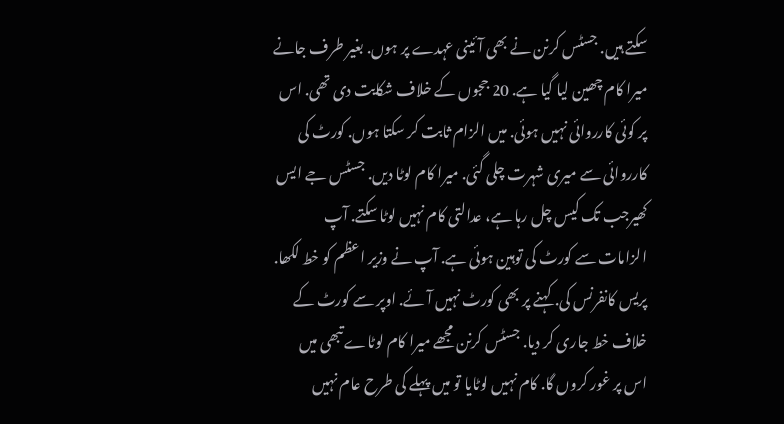سکتے ہیں. جسٹس کرنن نے بھی آئینی عہدے پر ہوں. بغیر طرف جانے میرا کام چھین لیا گیا ہے. 20 ججوں کے خلاف شکایت دی تھی. اس پر کوئی کارروائی نہیں ہوئی. میں الزام ثابت کر سکتا ہوں. کورٹ کی کارروائی سے میری شہرت چلی گئی. میرا کام لوٹا دیں. جسٹس جے ایس کھیرجب تک کیس چل رہا ہے، عدالتی کام نہیں لوٹا سکتے. آپ الزامات سے کورٹ کی توہین ہوئی ہے. آپ نے وزیر اعظم کو خط لکھا. پریس کانفرنس کی. کہنے پر بھی کورٹ نہیں آئے. اوپر سے کورٹ کے خلاف خط جاری کر دیا. جسٹس کرنن مجھے میرا کام لوٹاے تبھی میں اس پر غور کروں گا. کام نہیں لوٹایا تو میں پہلے کی طرح عام نہیں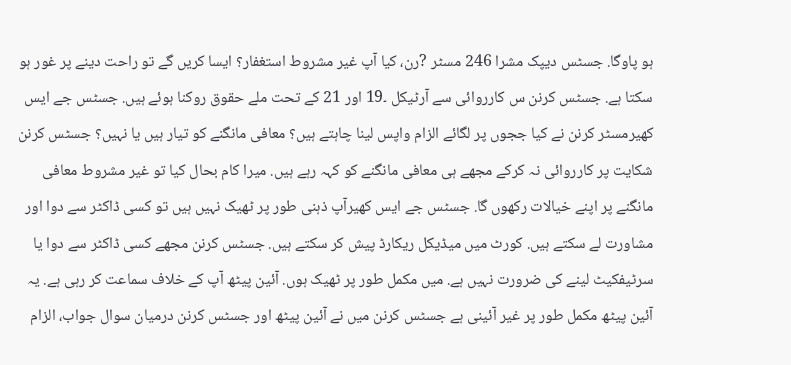ہو پاوگا. جسٹس دیپک مشرا 246 مسٹر ?رن، کیا آپ غیر مشروط استغفار؟ ایسا کریں گے تو راحت دینے پر غور ہو سکتا ہے. جسٹس کرنن س کارروائی سے آرٹیکل ۔19 اور 21 کے تحت ملے حقوق روکنا ہوئے ہیں. جسٹس جے ایس کھیرمسٹر کرنن نے کیا ججوں پر لگائے الزام واپس لینا چاہتے ہیں؟ معافی مانگنے کو تیار ہیں یا نہیں؟ جسٹس کرنن شکایت پر کارروائی نہ کرکے مجھے ہی معافی مانگنے کو کہہ رہے ہیں. میرا کام بحال کیا تو غیر مشروط معافی مانگنے پر اپنے خیالات رکھوں گا. جسٹس جے ایس کھیرآپ ذہنی طور پر ٹھیک نہیں ہیں تو کسی ڈاکٹر سے دوا اور مشاورت لے سکتے ہیں. کورٹ میں میڈیکل ریکارڈ پیش کر سکتے ہیں. جسٹس کرنن مجھے کسی ڈاکٹر سے دوا یا سرٹیفکیٹ لینے کی ضرورت نہیں ہے. میں مکمل طور پر ٹھیک ہوں. آئین پیٹھ آپ کے خلاف سماعت کر رہی ہے. یہ آئین پیٹھ مکمل طور پر غیر آئینی ہے جسٹس کرنن میں نے آئین پیٹھ اور جسٹس کرنن درمیان سوال جواب، الزام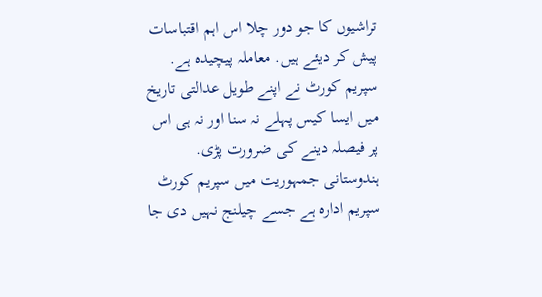تراشیوں کا جو دور چلا اس اہم اقتباسات پیش کر دیئے ہیں. معاملہ پیچیدہ ہے. سپریم کورٹ نے اپنے طویل عدالتی تاریخ میں ایسا کیس پہلے نہ سنا اور نہ ہی اس پر فیصلہ دینے کی ضرورت پڑی. ہندوستانی جمہوریت میں سپریم کورٹ سپریم ادارہ ہے جسے چیلنج نہیں دی جا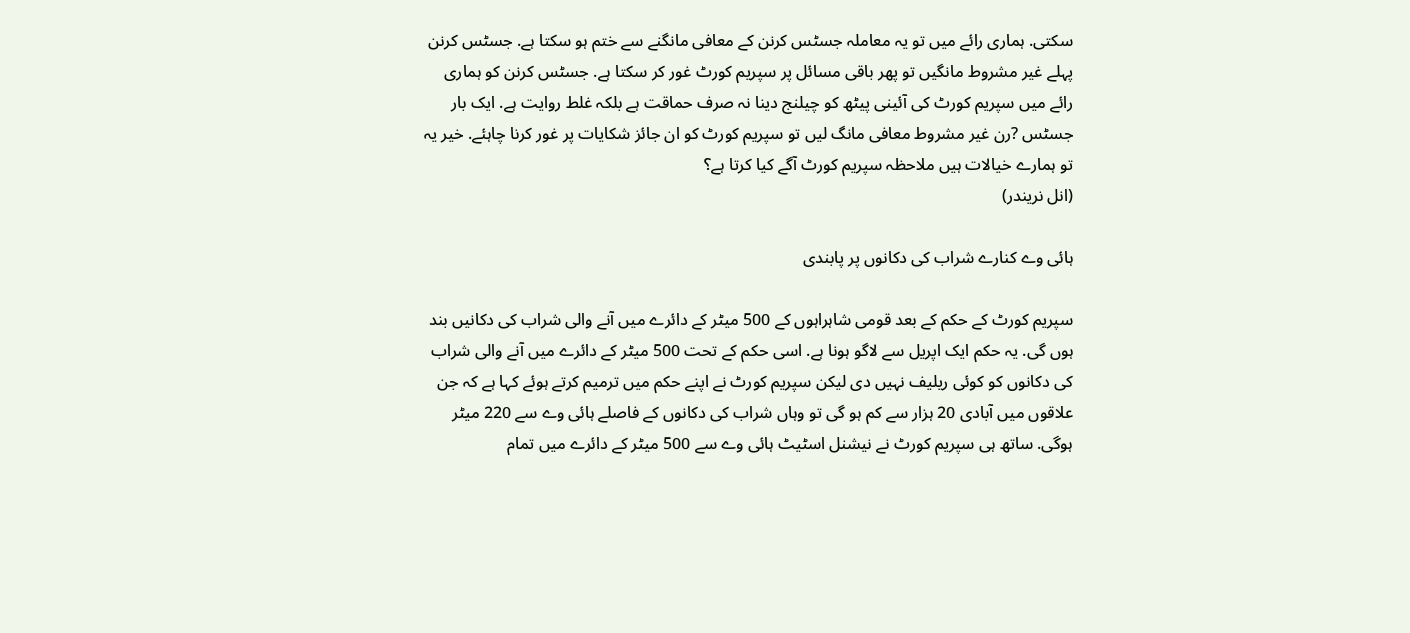سکتی. ہماری رائے میں تو یہ معاملہ جسٹس کرنن کے معافی مانگنے سے ختم ہو سکتا ہے. جسٹس کرنن پہلے غیر مشروط مانگیں تو پھر باقی مسائل پر سپریم کورٹ غور کر سکتا ہے. جسٹس کرنن کو ہماری رائے میں سپریم کورٹ کی آئینی پیٹھ کو چیلنج دینا نہ صرف حماقت ہے بلکہ غلط روایت ہے. ایک بار جسٹس ?رن غیر مشروط معافی مانگ لیں تو سپریم کورٹ کو ان جائز شکایات پر غور کرنا چاہئے. خیر یہ تو ہمارے خیالات ہیں ملاحظہ سپریم کورٹ آگے کیا کرتا ہے؟
(انل نریندر)

ہائی وے کنارے شراب کی دکانوں پر پابندی

سپریم کورٹ کے حکم کے بعد قومی شاہراہوں کے 500 میٹر کے دائرے میں آنے والی شراب کی دکانیں بند ہوں گی. یہ حکم ایک اپریل سے لاگو ہونا ہے. اسی حکم کے تحت 500 میٹر کے دائرے میں آنے والی شراب کی دکانوں کو کوئی ریلیف نہیں دی لیکن سپریم کورٹ نے اپنے حکم میں ترمیم کرتے ہوئے کہا ہے کہ جن علاقوں میں آبادی 20 ہزار سے کم ہو گی تو وہاں شراب کی دکانوں کے فاصلے ہائی وے سے 220 میٹر ہوگی. ساتھ ہی سپریم کورٹ نے نیشنل اسٹیٹ ہائی وے سے 500 میٹر کے دائرے میں تمام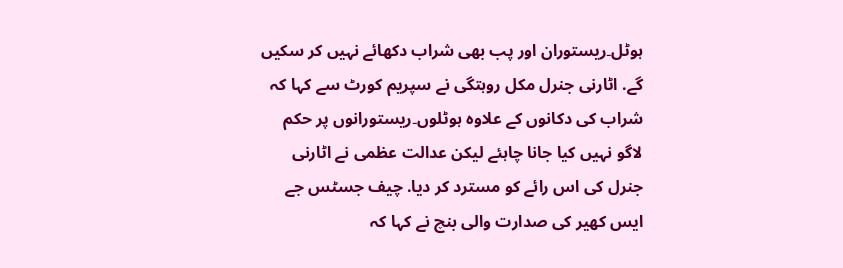ہوٹل۔ریستوران اور پب بھی شراب دکھائے نہیں کر سکیں گے. اٹارنی جنرل مکل روہتگی نے سپریم کورٹ سے کہا کہ شراب کی دکانوں کے علاوہ ہوٹلوں۔ریستورانوں پر حکم لاگو نہیں کیا جانا چاہئے لیکن عدالت عظمی نے اٹارنی جنرل کی اس رائے کو مسترد کر دیا. چیف جسٹس جے ایس کھیر کی صدارت والی بنچ نے کہا کہ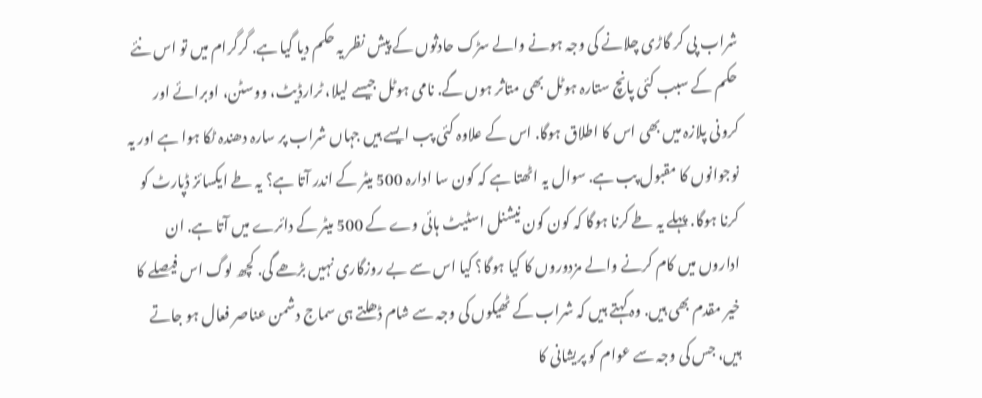شراب پی کر گاڑی چلانے کی وجہ ہونے والے سڑک حادثوں کے پیش نظر یہ حکم دیا گیا ہے. گرگرام میں تو اس نئے حکم کے سبب کئی پانچ ستارہ ہوٹل بھی متاثر ہوں گے. نامی ہوٹل جیسے لیلا، ٹرارڈیٹ، ووسٹن، اوبرائے اور کرونی پلازہ میں بھی اس کا اطلاق ہوگا. اس کے علاوہ کئی پب ایسے ہیں جہاں شراب پر سارہ دھندہ ٹکا ہوا ہے اور یہ نوجوانوں کا مقبول پب ہے. سوال یہ اٹھتا ہے کہ کون سا ادارہ 500 میٹر کے اندر آتا ہے؟ یہ طے ایکسائز ڈپارٹ کو کرنا ہوگا. پہلے یہ طے کرنا ہوگا کہ کون کون نیشنل اسٹیٹ ہائی وے کے 500 میٹر کے دائرے میں آتا ہے. ان اداروں میں کام کرنے والے مزدوروں کا کیا ہوگا؟ کیا اس سے بے روزگاری نہیں بڑھے گی. کچھ لوگ اس فیصلے کا خیر مقدم بھی ہیں. وہ کہتے ہیں کہ شراب کے ٹھیکوں کی وجہ سے شام ڈھلتے ہی سماج دشمن عناصر فعال ہو جاتے ہیں، جس کی وجہ سے عوام کو پریشانی کا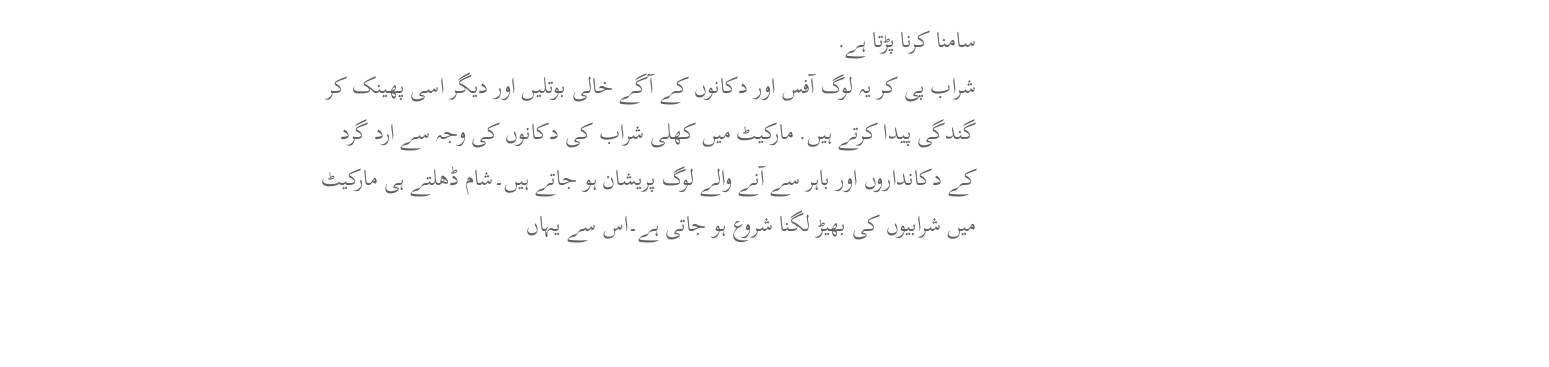سامنا کرنا پڑتا ہے.
شراب پی کر یہ لوگ آفس اور دکانوں کے آگے خالی بوتلیں اور دیگر اسی پھینک کر گندگی پیدا کرتے ہیں. مارکیٹ میں کھلی شراب کی دکانوں کی وجہ سے ارد گرد کے دکانداروں اور باہر سے آنے والے لوگ پریشان ہو جاتے ہیں۔شام ڈھلتے ہی مارکیٹ میں شرابیوں کی بھیڑ لگنا شروع ہو جاتی ہے۔اس سے یہاں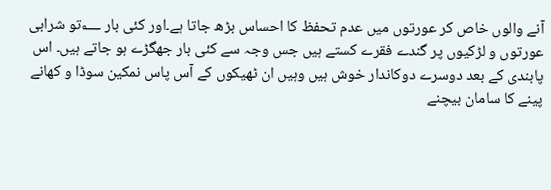آنے والوں خاص کر عورتوں میں عدم تحفظ کا احساس بڑھ جاتا ہے۔اور کئی بار ؂تو شرابی عورتوں و لڑکیوں پر گندے فقرے کستے ہیں جس وجہ سے کئی بار جھگڑے ہو جاتے ہیں۔ اس پابندی کے بعد دوسرے دوکاندار خوش ہیں وہیں ان ٹھیکوں کے آس پاس نمکین سوڈا و کھانے پینے کا سامان بیچنے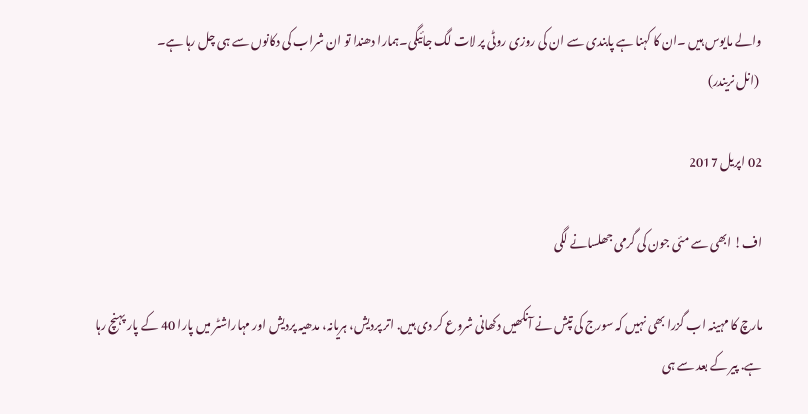والے مایوس ہیں ۔ان کا کہنا ہے پابندی سے ان کی روزی روٹی پر لات لگ جائیگی۔ہمارا دھندا تو ان شراب کی دکانوں سے ہی چل رہا ہے۔
 (انل نریندر)

02 اپریل 2017

اف! ابھی سے مئی جون کی گرمی جھلسانے لگی

مارچ کا مہینہ اب گزرا بھی نہیں کہ سورج کی تپش نے آنکھیں دکھانی شروع کر دی ہیں. اتر پردیش، ہریانہ، مدھیہ پردیش اور مہاراشٹر میں پارا 40 کے پار پہنچ رہا ہے. پیر کے بعد سے ہی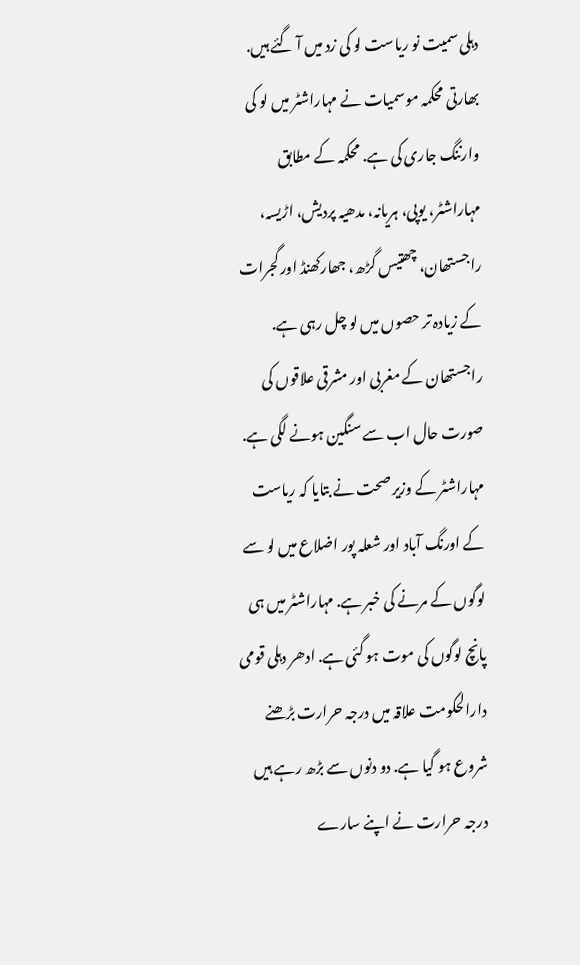دہلی سمیت نو ریاست لو کی زد میں آ گئے ہیں. بھارتی محکمہ موسمیات نے مہاراشٹر میں لو کی وارننگ جاری کی ہے. محکمہ کے مطابق مہاراشٹر، یوپی، ہریانہ، مدھیہ پردیش، اڑیسہ، راجستھان، چھتیس گڑھ، جھارکھنڈ اور گجرات کے زیادہ تر حصوں میں لو چل رہی ہے. راجستھان کے مغربی اور مشرقی علاقوں کی صورت حال اب سے سنگین ہونے لگی ہے. مہاراشٹر کے وزیر صحت نے بتایا کہ ریاست کے اورنگ آباد اور شعلہ پور اضلاع میں لو سے لوگوں کے مرنے کی خبر ہے. مہاراشٹر میں ہی پانچ لوگوں کی موت ہو گئی ہے. ادھر دہلی قومی دارالحکومت علاقہ میں درجہ حرارت بڑھنے شروع ہو گیا ہے. دو دنوں سے بڑھ رہے ہیں درجہ حرارت نے اپنے سارے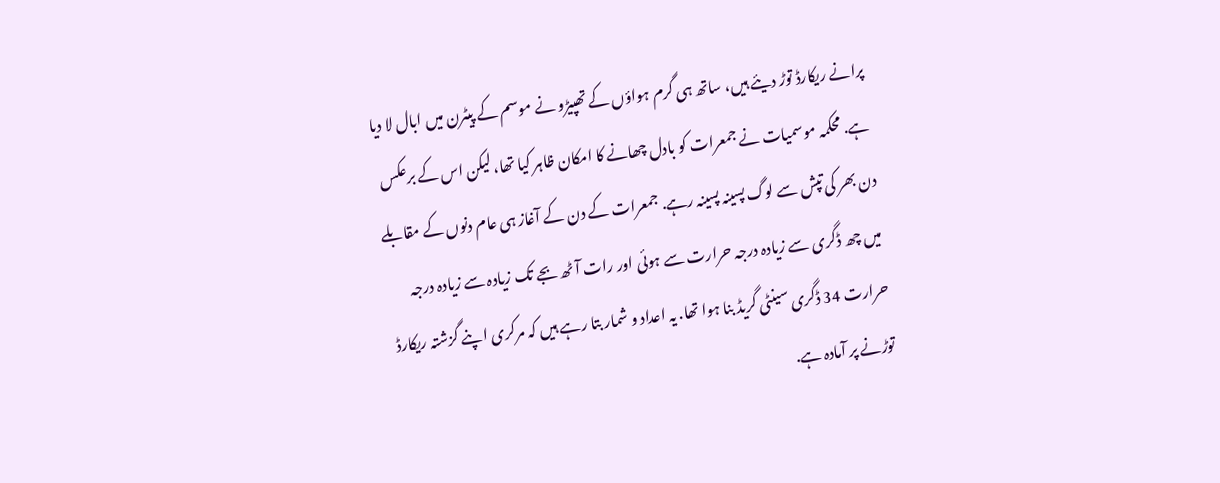پرانے ریکارڈ توڑ دیئے ہیں، ساتھ ہی گرم ہواؤں کے تھپیڑو نے موسم کے پیٹرن میں ابال لا دیا ہے. محکمہ موسمیات نے جمعرات کو بادل چھانے کا امکان ظاہر کیا تھا، لیکن اس کے برعکس دن بھر کی تپش سے لوگ پسینہ پسینہ رہے. جمعرات کے دن کے آغاز ہی عام دنوں کے مقابلے میں چھ ڈگری سے زیادہ درجہ حرارت سے ہوئی اور رات آٹھ بجے تک زیادہ سے زیادہ درجہ حرارت 34 ڈگری سینٹی گریڈ بنا ہوا تھا. یہ اعداد و شمار بتا رہے ہیں کہ مرکری اپنے گزشتہ ریکارڈ توڑنے پر آمادہ ہے.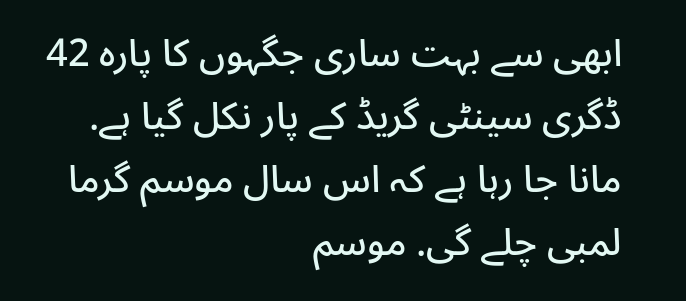ابھی سے بہت ساری جگہوں کا پارہ 42 ڈگری سینٹی گریڈ کے پار نکل گیا ہے. مانا جا رہا ہے کہ اس سال موسم گرما لمبی چلے گی. موسم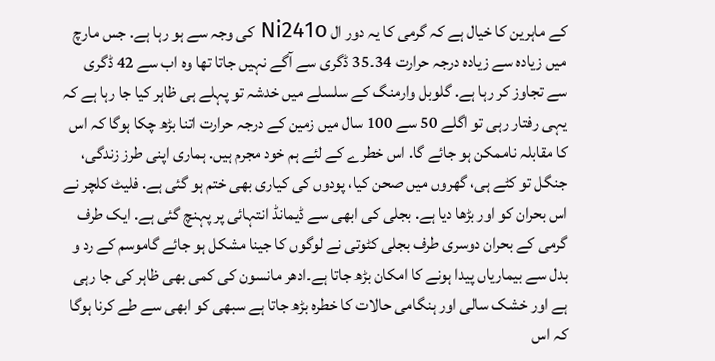کے ماہرین کا خیال ہے کہ گرمی کا یہ دور ال Ni241o کی وجہ سے ہو رہا ہے. جس مارچ میں زیادہ سے زیادہ درجہ حرارت 34۔35 ڈگری سے آگے نہیں جاتا تھا وہ اب سے 42 ڈگری سے تجاوز کر رہا ہے. گلوبل وارمنگ کے سلسلے میں خدشہ تو پہلے ہی ظاہر کیا جا رہا ہے کہ یہی رفتار رہی تو اگلے 50 سے 100 سال میں زمین کے درجہ حرارت اتنا بڑھ چکا ہوگا کہ اس کا مقابلہ ناممکن ہو جائے گا. اس خطرے کے لئے ہم خود مجرم ہیں. ہماری اپنی طرز زندگی، جنگل تو کٹے ہی، گھروں میں صحن کیا، پودوں کی کیاری بھی ختم ہو گئی ہے. فلیٹ کلچر نے اس بحران کو اور بڑھا دیا ہے. بجلی کی ابھی سے ڈیمانڈ انتہائی پر پہنچ گئی ہے. ایک طرف گرمی کے بحران دوسری طرف بجلی کٹوتی نے لوگوں کا جینا مشکل ہو جائے گاموسم کے رد و بدل سے بیماریاں پیدا ہونے کا امکان بڑھ جاتا ہے۔ادھر مانسون کی کمی بھی ظاہر کی جا رہی ہے اور خشک سالی اور ہنگامی حالات کا خطرہ بڑھ جاتا ہے سبھی کو ابھی سے طے کرنا ہوگا کہ اس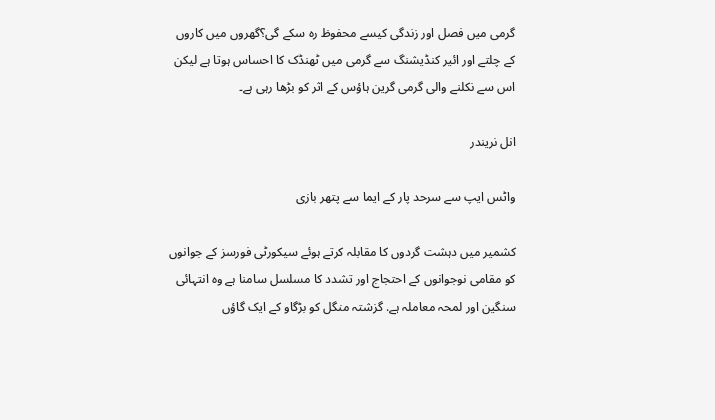گرمی میں فصل اور زندگی کیسے محفوظ رہ سکے گی؟گھروں میں کاروں کے چلتے اور ائیر کنڈیشنگ سے گرمی میں ٹھنڈک کا احساس ہوتا ہے لیکن اس سے نکلنے والی گرمی گرین ہاؤس کے اثر کو بڑھا رہی ہے۔

انل نریندر

واٹس ایپ سے سرحد پار کے ایما سے پتھر بازی

کشمیر میں دہشت گردوں کا مقابلہ کرتے ہوئے سیکورٹی فورسز کے جوانوں کو مقامی نوجوانوں کے احتجاج اور تشدد کا مسلسل سامنا ہے وہ انتہائی سنگین اور لمحہ معاملہ ہے. گزشتہ منگل کو بڑگاو کے ایک گاؤں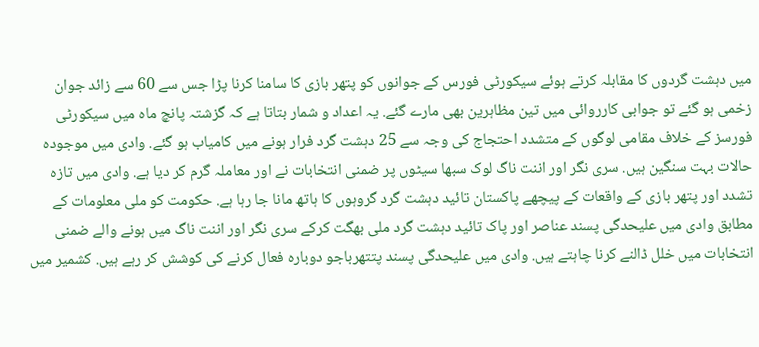میں دہشت گردوں کا مقابلہ کرتے ہوئے سیکورٹی فورس کے جوانوں کو پتھر بازی کا سامنا کرنا پڑا جس سے 60 سے زائد جوان زخمی ہو گئے تو جوابی کارروائی میں تین مظاہرین بھی مارے گئے. یہ اعداد و شمار بتاتا ہے کہ گزشتہ پانچ ماہ میں سیکورٹی فورسز کے خلاف مقامی لوگوں کے متشدد احتجاج کی وجہ سے 25 دہشت گرد فرار ہونے میں کامیاب ہو گئے. وادی میں موجودہ حالات بہت سنگین ہیں. سری نگر اور اننت ناگ لوک سبھا سیٹوں پر ضمنی انتخابات نے اور معاملہ گرم کر دیا ہے. وادی میں تازہ تشدد اور پتھر بازی کے واقعات کے پیچھے پاکستان تائید دہشت گرد گروہوں کا ہاتھ مانا جا رہا ہے. حکومت کو ملی معلومات کے مطابق وادی میں علیحدگی پسند عناصر اور پاک تائید دہشت گرد ملی بھگت کرکے سری نگر اور اننت ناگ میں ہونے والے ضمنی انتخابات میں خلل ڈالنے کرنا چاہتے ہیں. وادی میں علیحدگی پسند پتتھرباجو دوبارہ فعال کرنے کی کوشش کر رہے ہیں. کشمیر میں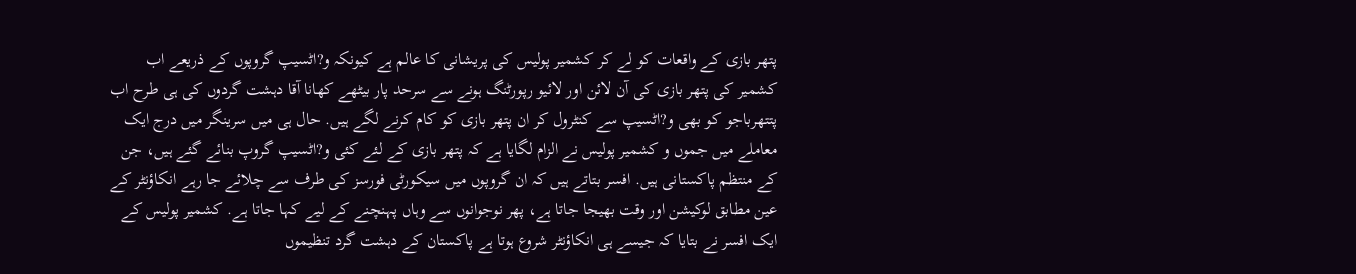پتھر بازی کے واقعات کو لے کر کشمیر پولیس کی پریشانی کا عالم ہے کیونکہ و?اٹسیپ گروپوں کے ذریعے اب کشمیر کی پتھر بازی کی آن لائن اور لائیو رپورٹنگ ہونے سے سرحد پار بیٹھے کھانا آقا دہشت گردوں کی ہی طرح اب پتتھرباجو کو بھی و?اٹسیپ سے کنٹرول کر ان پتھر بازی کو کام کرنے لگے ہیں. حال ہی میں سرینگر میں درج ایک معاملے میں جموں و کشمیر پولیس نے الزام لگایا ہے کہ پتھر بازی کے لئے کئی و?اٹسیپ گروپ بنائے گئے ہیں، جن کے منتظم پاکستانی ہیں. افسر بتاتے ہیں کہ ان گروپوں میں سیکورٹی فورسز کی طرف سے چلائے جا رہے انکاؤنٹر کے عین مطابق لوکیشن اور وقت بھیجا جاتا ہے، پھر نوجوانوں سے وہاں پہنچنے کے لیے کہا جاتا ہے. کشمیر پولیس کے ایک افسر نے بتایا کہ جیسے ہی انکاؤنٹر شروع ہوتا ہے پاکستان کے دہشت گرد تنظیموں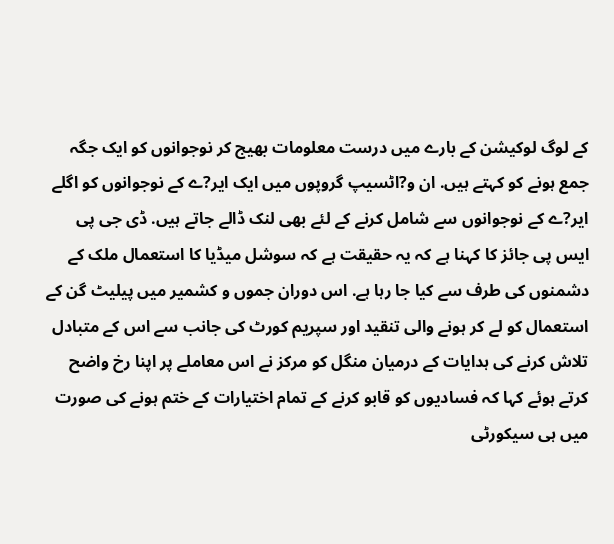کے لوگ لوکیشن کے بارے میں درست معلومات بھیج کر نوجوانوں کو ایک جگہ جمع ہونے کو کہتے ہیں. ان و?اٹسیپ گروپوں میں ایک ایر?ے کے نوجوانوں کو اگلے ایر?ے کے نوجوانوں سے شامل کرنے کے لئے بھی لنک ڈالے جاتے ہیں. ڈی جی پی ایس پی جائز کا کہنا ہے کہ یہ حقیقت ہے کہ سوشل میڈیا کا استعمال ملک کے دشمنوں کی طرف سے کیا جا رہا ہے. اس دوران جموں و کشمیر میں پیلیٹ گن کے استعمال کو لے کر ہونے والی تنقید اور سپریم کورٹ کی جانب سے اس کے متبادل تلاش کرنے کی ہدایات کے درمیان منگل کو مرکز نے اس معاملے پر اپنا رخ واضح کرتے ہوئے کہا کہ فسادیوں کو قابو کرنے کے تمام اختیارات کے ختم ہونے کی صورت میں ہی سیکورٹی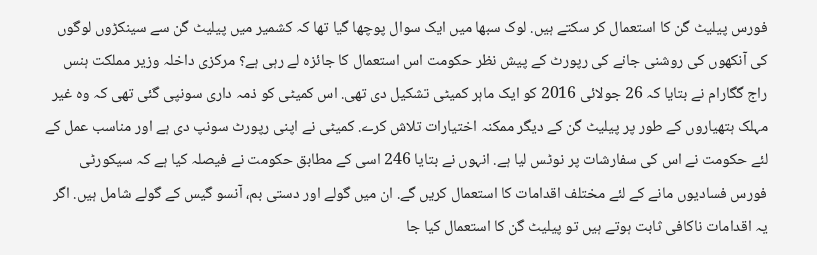فورس پیلیٹ گن کا استعمال کر سکتے ہیں. لوک سبھا میں ایک سوال پوچھا گیا تھا کہ کشمیر میں پیلیٹ گن سے سینکڑوں لوگوں کی آنکھوں کی روشنی جانے کی رپورٹ کے پیش نظر حکومت اس استعمال کا جائزہ لے رہی ہے؟ مرکزی داخلہ وزیر مملکت ہنس راج گگارام نے بتایا کہ 26 جولائی 2016 کو ایک ماہر کمیٹی تشکیل دی تھی. اس کمیٹی کو ذمہ داری سونپی گئی تھی کہ وہ غیر مہلک ہتھیاروں کے طور پر پیلیٹ گن کے دیگر ممکنہ اختیارات تلاش کرے. کمیٹی نے اپنی رپورٹ سونپ دی ہے اور مناسب عمل کے لئے حکومت نے اس کی سفارشات پر نوٹس لیا ہے. انہوں نے بتایا 246 اسی کے مطابق حکومت نے فیصلہ کیا ہے کہ سیکورٹی فورس فسادیوں مانے کے لئے مختلف اقدامات کا استعمال کریں گے. ان میں گولے اور دستی بم، آنسو گیس کے گولے شامل ہیں. اگر یہ اقدامات ناکافی ثابت ہوتے ہیں تو پیلیٹ گن کا استعمال کیا جا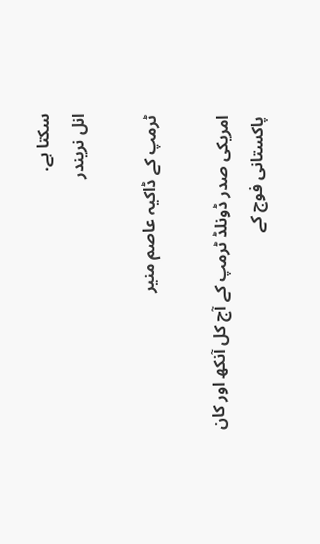سکتا ہے.
انل نریندر

ٹرمپ کے ڈاکیہ عاصم منیر

امریکی صدر ڈونلڈ ٹرمپ کے آج کل آنکھ اور کان پاکستانی فوج کے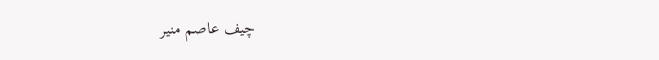چیف عاصم منیر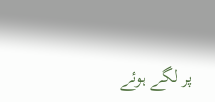پر لگے ہوئے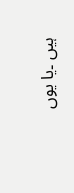ہیں ۔یا یوں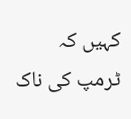کہیں کہ ٹرمپ کی ناک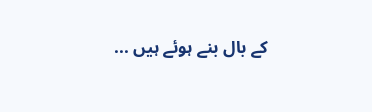کے بال بنے ہوئے ہیں ...